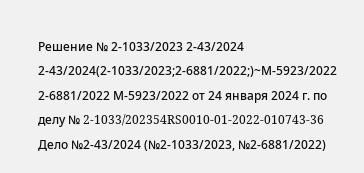Решение № 2-1033/2023 2-43/2024 2-43/2024(2-1033/2023;2-6881/2022;)~М-5923/2022 2-6881/2022 М-5923/2022 от 24 января 2024 г. по делу № 2-1033/202354RS0010-01-2022-010743-36 Дело №2-43/2024 (№2-1033/2023, №2-6881/2022)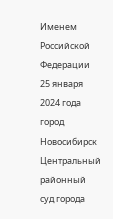Именем Российской Федерации 25 января 2024 года город Новосибирск Центральный районный суд города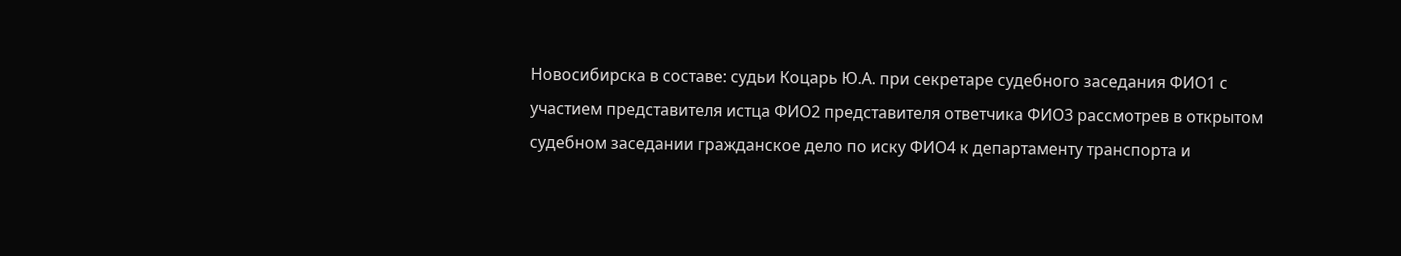Новосибирска в составе: судьи Коцарь Ю.А. при секретаре судебного заседания ФИО1 с участием представителя истца ФИО2 представителя ответчика ФИО3 рассмотрев в открытом судебном заседании гражданское дело по иску ФИО4 к департаменту транспорта и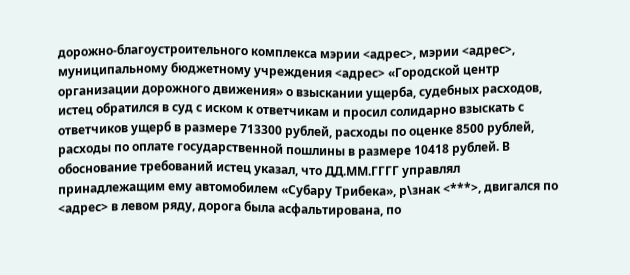дорожно-благоустроительного комплекса мэрии <адрес>, мэрии <адрес>, муниципальному бюджетному учреждения <адрес> «Городской центр организации дорожного движения» о взыскании ущерба, судебных расходов, истец обратился в суд с иском к ответчикам и просил солидарно взыскать с ответчиков ущерб в размере 713300 рублей, расходы по оценке 8500 рублей, расходы по оплате государственной пошлины в размере 10418 рублей. В обоснование требований истец указал, что ДД.ММ.ГГГГ управлял принадлежащим ему автомобилем «Субару Трибека», р\знак <***>, двигался по <адрес> в левом ряду, дорога была асфальтирована, по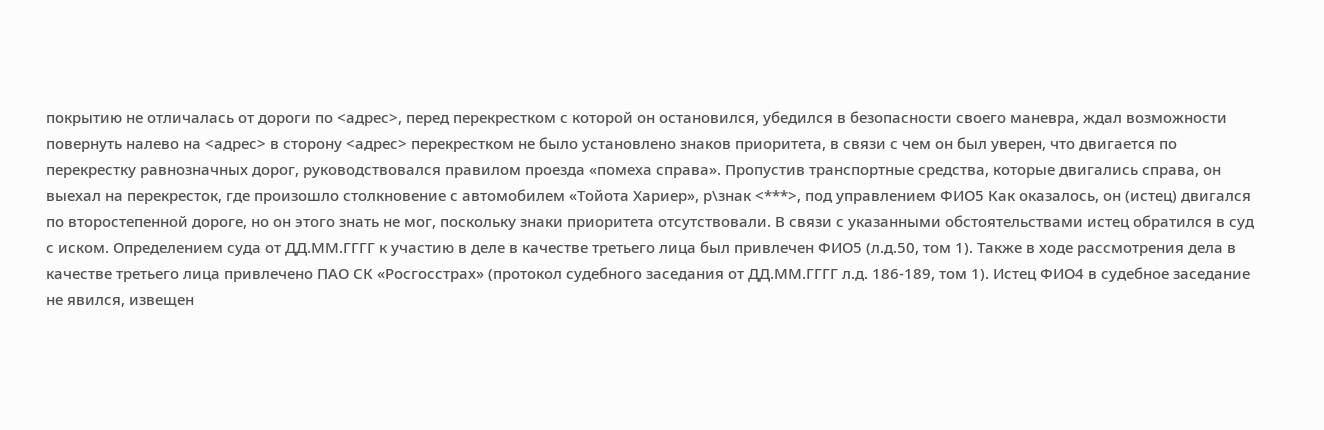покрытию не отличалась от дороги по <адрес>, перед перекрестком с которой он остановился, убедился в безопасности своего маневра, ждал возможности повернуть налево на <адрес> в сторону <адрес> перекрестком не было установлено знаков приоритета, в связи с чем он был уверен, что двигается по перекрестку равнозначных дорог, руководствовался правилом проезда «помеха справа». Пропустив транспортные средства, которые двигались справа, он выехал на перекресток, где произошло столкновение с автомобилем «Тойота Хариер», р\знак <***>, под управлением ФИО5 Как оказалось, он (истец) двигался по второстепенной дороге, но он этого знать не мог, поскольку знаки приоритета отсутствовали. В связи с указанными обстоятельствами истец обратился в суд с иском. Определением суда от ДД.ММ.ГГГГ к участию в деле в качестве третьего лица был привлечен ФИО5 (л.д.50, том 1). Также в ходе рассмотрения дела в качестве третьего лица привлечено ПАО СК «Росгосстрах» (протокол судебного заседания от ДД.ММ.ГГГГ л.д. 186-189, том 1). Истец ФИО4 в судебное заседание не явился, извещен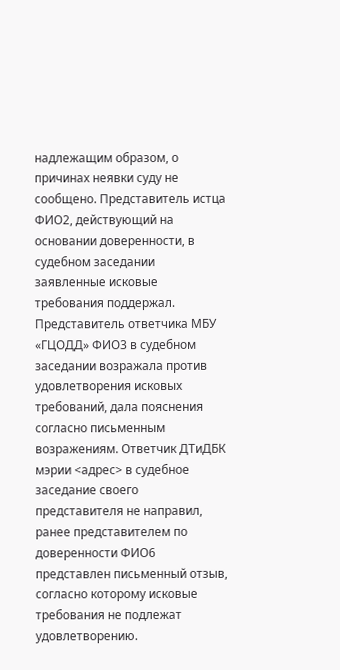надлежащим образом, о причинах неявки суду не сообщено. Представитель истца ФИО2, действующий на основании доверенности, в судебном заседании заявленные исковые требования поддержал. Представитель ответчика МБУ «ГЦОДД» ФИО3 в судебном заседании возражала против удовлетворения исковых требований, дала пояснения согласно письменным возражениям. Ответчик ДТиДБК мэрии <адрес> в судебное заседание своего представителя не направил, ранее представителем по доверенности ФИО6 представлен письменный отзыв, согласно которому исковые требования не подлежат удовлетворению.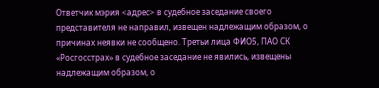Ответчик мэрия <адрес> в судебное заседание своего представителя не направил, извещен надлежащим образом, о причинах неявки не сообщено. Третьи лица ФИО5, ПАО СК «Росгосстрах» в судебное заседание не явились, извещены надлежащим образом, о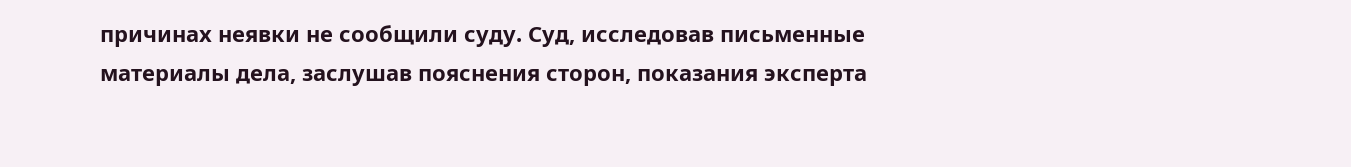причинах неявки не сообщили суду. Суд, исследовав письменные материалы дела, заслушав пояснения сторон, показания эксперта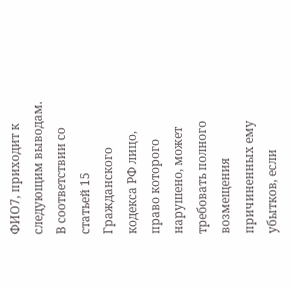ФИО7, приходит к следующим выводам. В соответствии со статьей 15 Гражданского кодекса РФ лицо, право которого нарушено, может требовать полного возмещения причиненных ему убытков, если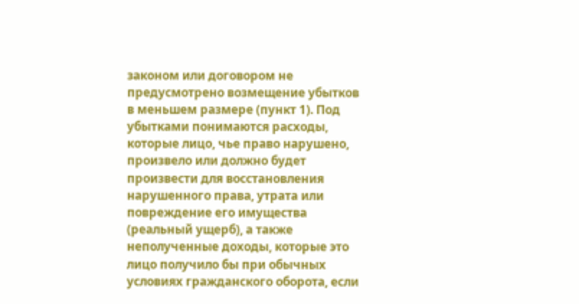законом или договором не предусмотрено возмещение убытков в меньшем размере (пункт 1). Под убытками понимаются расходы, которые лицо, чье право нарушено, произвело или должно будет произвести для восстановления нарушенного права, утрата или повреждение его имущества (реальный ущерб), а также неполученные доходы, которые это лицо получило бы при обычных условиях гражданского оборота, если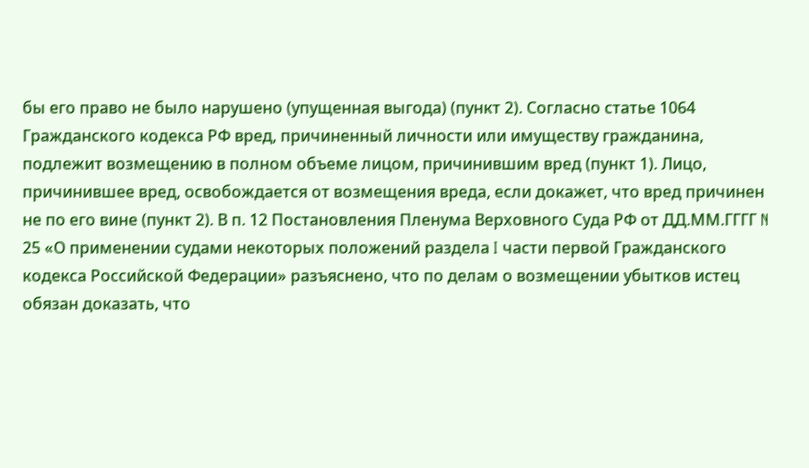бы его право не было нарушено (упущенная выгода) (пункт 2). Согласно статье 1064 Гражданского кодекса РФ вред, причиненный личности или имуществу гражданина, подлежит возмещению в полном объеме лицом, причинившим вред (пункт 1). Лицо, причинившее вред, освобождается от возмещения вреда, если докажет, что вред причинен не по его вине (пункт 2). В п. 12 Постановления Пленума Верховного Суда РФ от ДД.ММ.ГГГГ N 25 «О применении судами некоторых положений раздела I части первой Гражданского кодекса Российской Федерации» разъяснено, что по делам о возмещении убытков истец обязан доказать, что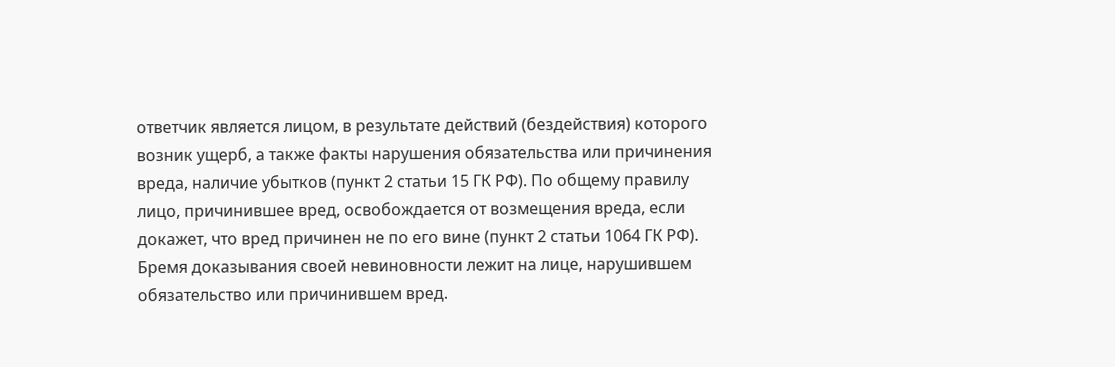ответчик является лицом, в результате действий (бездействия) которого возник ущерб, а также факты нарушения обязательства или причинения вреда, наличие убытков (пункт 2 статьи 15 ГК РФ). По общему правилу лицо, причинившее вред, освобождается от возмещения вреда, если докажет, что вред причинен не по его вине (пункт 2 статьи 1064 ГК РФ). Бремя доказывания своей невиновности лежит на лице, нарушившем обязательство или причинившем вред.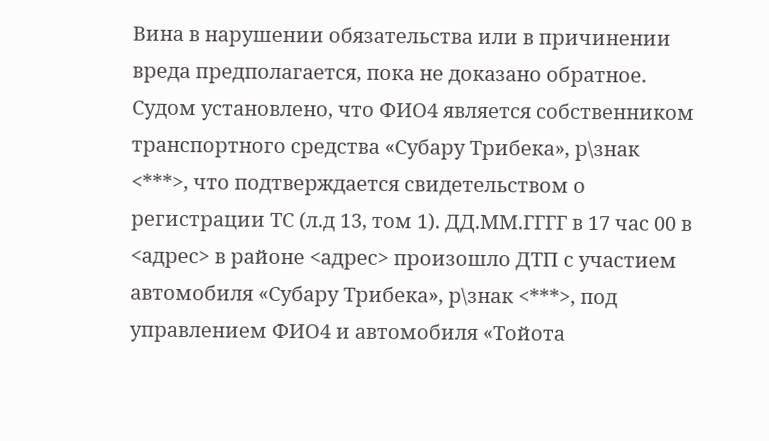Вина в нарушении обязательства или в причинении вреда предполагается, пока не доказано обратное. Судом установлено, что ФИО4 является собственником транспортного средства «Субару Трибека», р\знак <***>, что подтверждается свидетельством о регистрации ТС (л.д 13, том 1). ДД.ММ.ГГГГ в 17 час 00 в <адрес> в районе <адрес> произошло ДТП с участием автомобиля «Субару Трибека», р\знак <***>, под управлением ФИО4 и автомобиля «Тойота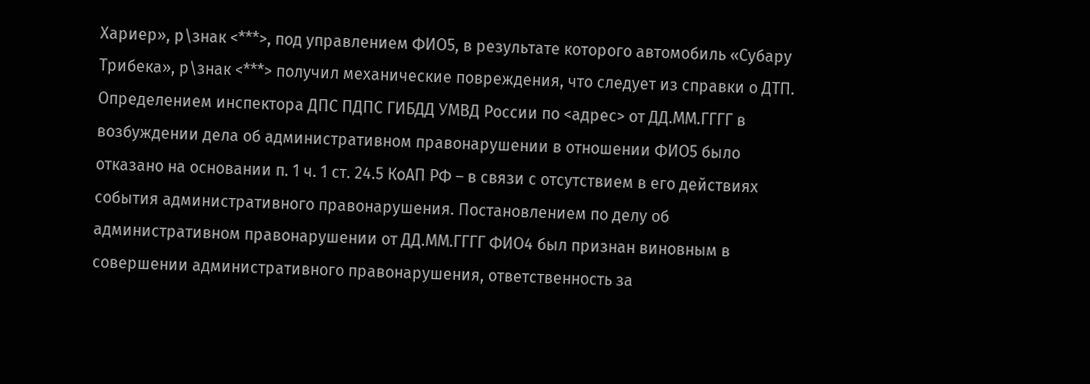Хариер», р\знак <***>, под управлением ФИО5, в результате которого автомобиль «Субару Трибека», р\знак <***> получил механические повреждения, что следует из справки о ДТП. Определением инспектора ДПС ПДПС ГИБДД УМВД России по <адрес> от ДД.ММ.ГГГГ в возбуждении дела об административном правонарушении в отношении ФИО5 было отказано на основании п. 1 ч. 1 ст. 24.5 КоАП РФ – в связи с отсутствием в его действиях события административного правонарушения. Постановлением по делу об административном правонарушении от ДД.ММ.ГГГГ ФИО4 был признан виновным в совершении административного правонарушения, ответственность за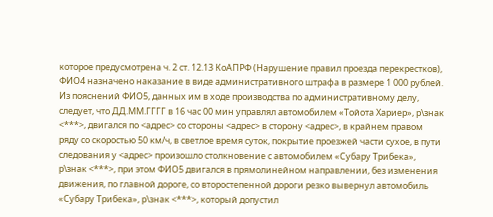которое предусмотрена ч. 2 ст. 12.13 КоАПРФ (Нарушение правил проезда перекрестков), ФИО4 назначено наказание в виде административного штрафа в размере 1 000 рублей. Из пояснений ФИО5, данных им в ходе производства по административному делу, следует, что ДД.ММ.ГГГГ в 16 час 00 мин управлял автомобилем «Тойота Хариер», р\знак <***>, двигался по <адрес> со стороны <адрес> в сторону <адрес>, в крайнем правом ряду со скоростью 50 км/ч, в светлое время суток, покрытие проезжей части сухое, в пути следования у <адрес> произошло столкновение с автомобилем «Субару Трибека», р\знак <***>, при этом ФИО5 двигался в прямолинейном направлении, без изменения движения, по главной дороге, со второстепенной дороги резко вывернул автомобиль «Субару Трибека», р\знак <***>, который допустил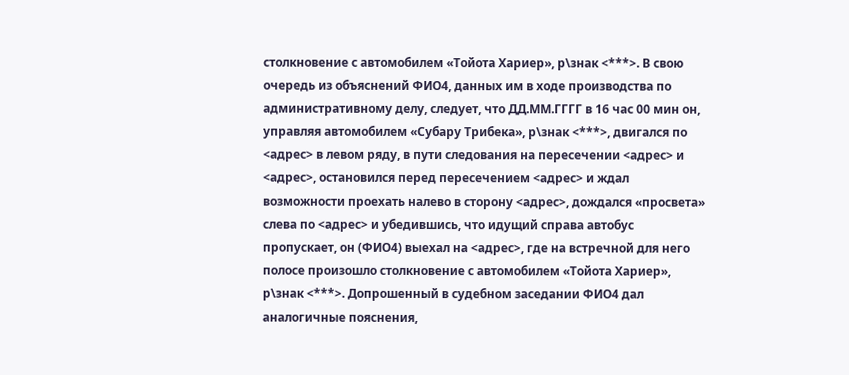столкновение с автомобилем «Тойота Хариер», р\знак <***>. В свою очередь из объяснений ФИО4, данных им в ходе производства по административному делу, следует, что ДД.ММ.ГГГГ в 16 час 00 мин он, управляя автомобилем «Субару Трибека», р\знак <***>, двигался по <адрес> в левом ряду, в пути следования на пересечении <адрес> и <адрес>, остановился перед пересечением <адрес> и ждал возможности проехать налево в сторону <адрес>, дождался «просвета» слева по <адрес> и убедившись, что идущий справа автобус пропускает, он (ФИО4) выехал на <адрес>, где на встречной для него полосе произошло столкновение с автомобилем «Тойота Хариер», р\знак <***>. Допрошенный в судебном заседании ФИО4 дал аналогичные пояснения,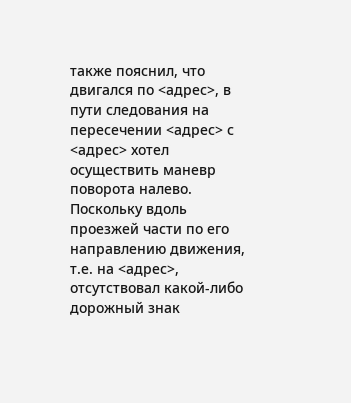также пояснил, что двигался по <адрес>, в пути следования на пересечении <адрес> с <адрес> хотел осуществить маневр поворота налево. Поскольку вдоль проезжей части по его направлению движения, т.е. на <адрес>, отсутствовал какой-либо дорожный знак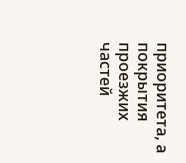приоритета, а покрытия проезжих частей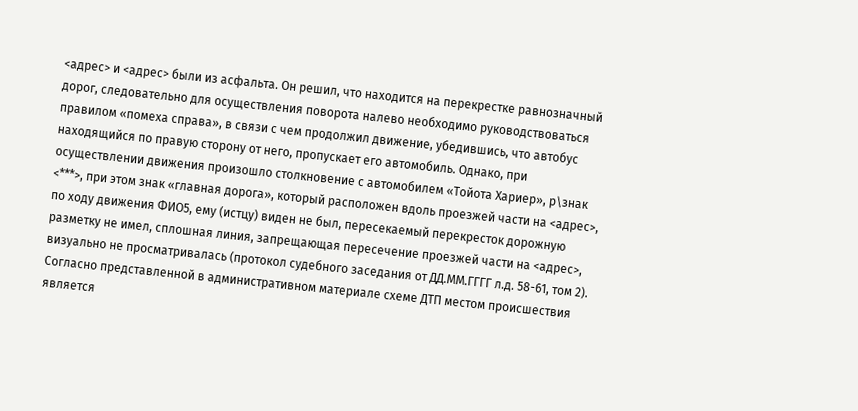<адрес> и <адрес> были из асфальта. Он решил, что находится на перекрестке равнозначный дорог, следовательно для осуществления поворота налево необходимо руководствоваться правилом «помеха справа», в связи с чем продолжил движение, убедившись, что автобус находящийся по правую сторону от него, пропускает его автомобиль. Однако, при осуществлении движения произошло столкновение с автомобилем «Тойота Хариер», р\знак <***>, при этом знак «главная дорога», который расположен вдоль проезжей части на <адрес>, по ходу движения ФИО5, ему (истцу) виден не был, пересекаемый перекресток дорожную разметку не имел, сплошная линия, запрещающая пересечение проезжей части на <адрес>, визуально не просматривалась (протокол судебного заседания от ДД.ММ.ГГГГ л.д. 58-61, том 2). Согласно представленной в административном материале схеме ДТП местом происшествия является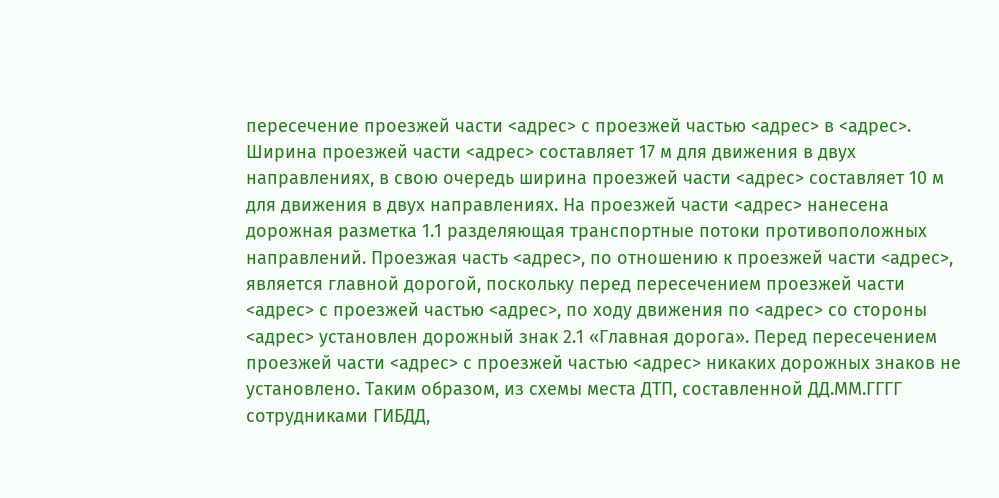пересечение проезжей части <адрес> с проезжей частью <адрес> в <адрес>. Ширина проезжей части <адрес> составляет 17 м для движения в двух направлениях, в свою очередь ширина проезжей части <адрес> составляет 10 м для движения в двух направлениях. На проезжей части <адрес> нанесена дорожная разметка 1.1 разделяющая транспортные потоки противоположных направлений. Проезжая часть <адрес>, по отношению к проезжей части <адрес>, является главной дорогой, поскольку перед пересечением проезжей части <адрес> с проезжей частью <адрес>, по ходу движения по <адрес> со стороны <адрес> установлен дорожный знак 2.1 «Главная дорога». Перед пересечением проезжей части <адрес> с проезжей частью <адрес> никаких дорожных знаков не установлено. Таким образом, из схемы места ДТП, составленной ДД.ММ.ГГГГ сотрудниками ГИБДД,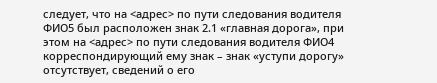следует, что на <адрес> по пути следования водителя ФИО5 был расположен знак 2.1 «главная дорога», при этом на <адрес> по пути следования водителя ФИО4 корреспондирующий ему знак – знак «уступи дорогу» отсутствует, сведений о его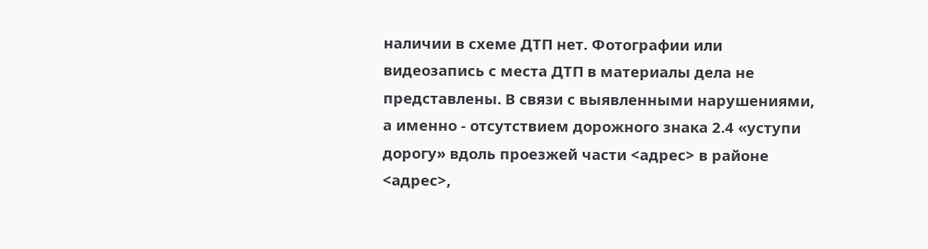наличии в схеме ДТП нет. Фотографии или видеозапись с места ДТП в материалы дела не представлены. В связи с выявленными нарушениями, а именно - отсутствием дорожного знака 2.4 «уступи дорогу» вдоль проезжей части <адрес> в районе <адрес>,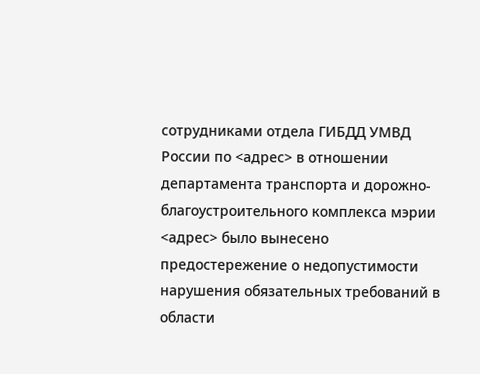сотрудниками отдела ГИБДД УМВД России по <адрес> в отношении департамента транспорта и дорожно-благоустроительного комплекса мэрии <адрес> было вынесено предостережение о недопустимости нарушения обязательных требований в области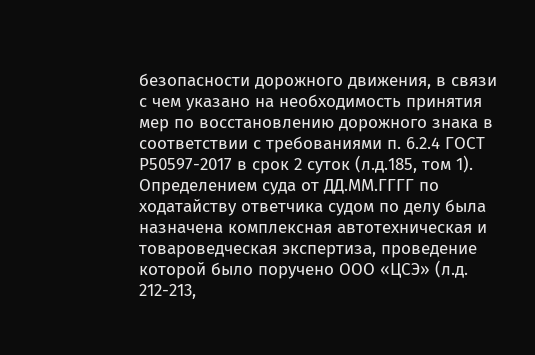безопасности дорожного движения, в связи с чем указано на необходимость принятия мер по восстановлению дорожного знака в соответствии с требованиями п. 6.2.4 ГОСТ Р50597-2017 в срок 2 суток (л.д.185, том 1). Определением суда от ДД.ММ.ГГГГ по ходатайству ответчика судом по делу была назначена комплексная автотехническая и товароведческая экспертиза, проведение которой было поручено ООО «ЦСЭ» (л.д. 212-213,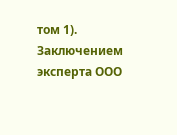том 1). Заключением эксперта ООО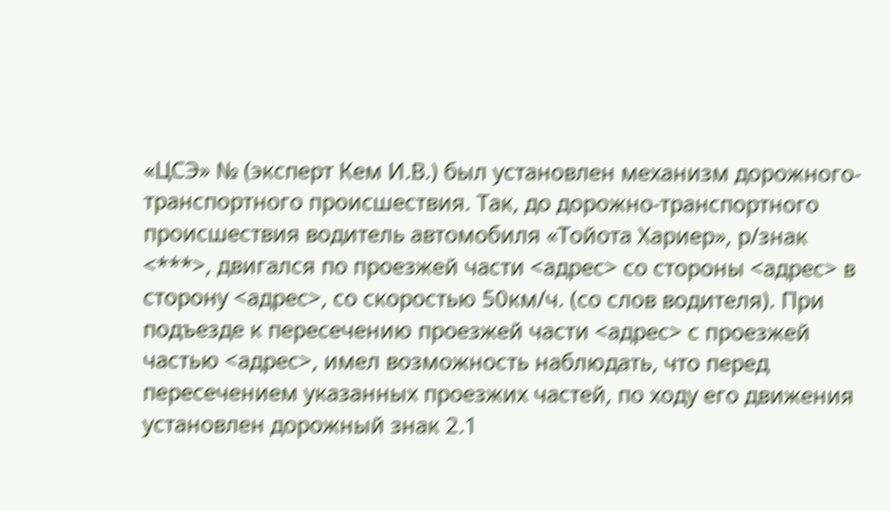«ЦСЭ» № (эксперт Кем И.В.) был установлен механизм дорожного-транспортного происшествия. Так, до дорожно-транспортного происшествия водитель автомобиля «Тойота Хариер», р/знак <***>, двигался по проезжей части <адрес> со стороны <адрес> в сторону <адрес>, со скоростью 50км/ч. (со слов водителя). При подъезде к пересечению проезжей части <адрес> с проезжей частью <адрес>, имел возможность наблюдать, что перед пересечением указанных проезжих частей, по ходу его движения установлен дорожный знак 2.1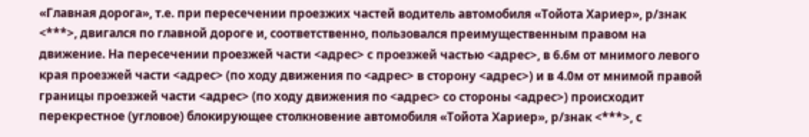«Главная дорога», т.е. при пересечении проезжих частей водитель автомобиля «Тойота Хариер», р/знак <***>, двигался по главной дороге и, соответственно, пользовался преимущественным правом на движение. На пересечении проезжей части <адрес> с проезжей частью <адрес>, в 6.6м от мнимого левого края проезжей части <адрес> (по ходу движения по <адрес> в сторону <адрес>) и в 4.0м от мнимой правой границы проезжей части <адрес> (по ходу движения по <адрес> со стороны <адрес>) происходит перекрестное (угловое) блокирующее столкновение автомобиля «Тойота Хариер», р/знак <***>, с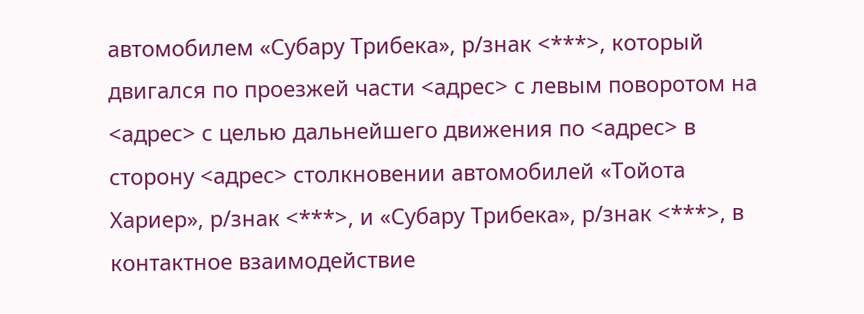автомобилем «Субару Трибека», р/знак <***>, который двигался по проезжей части <адрес> с левым поворотом на <адрес> с целью дальнейшего движения по <адрес> в сторону <адрес> столкновении автомобилей «Тойота Хариер», р/знак <***>, и «Субару Трибека», р/знак <***>, в контактное взаимодействие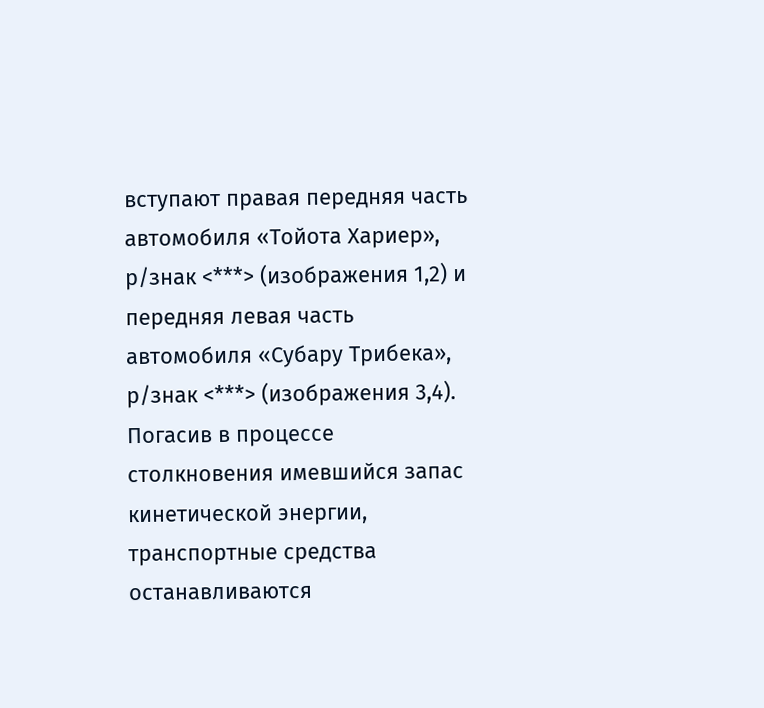вступают правая передняя часть автомобиля «Тойота Хариер», р/знак <***> (изображения 1,2) и передняя левая часть автомобиля «Субару Трибека», р/знак <***> (изображения 3,4). Погасив в процессе столкновения имевшийся запас кинетической энергии, транспортные средства останавливаются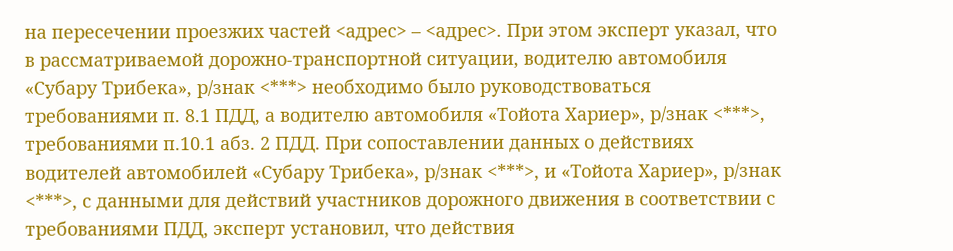на пересечении проезжих частей <адрес> – <адрес>. При этом эксперт указал, что в рассматриваемой дорожно-транспортной ситуации, водителю автомобиля «Субару Трибека», р/знак <***> необходимо было руководствоваться требованиями п. 8.1 ПДД, а водителю автомобиля «Тойота Хариер», р/знак <***>, требованиями п.10.1 абз. 2 ПДД. При сопоставлении данных о действиях водителей автомобилей «Субару Трибека», р/знак <***>, и «Тойота Хариер», р/знак <***>, с данными для действий участников дорожного движения в соответствии с требованиями ПДД, эксперт установил, что действия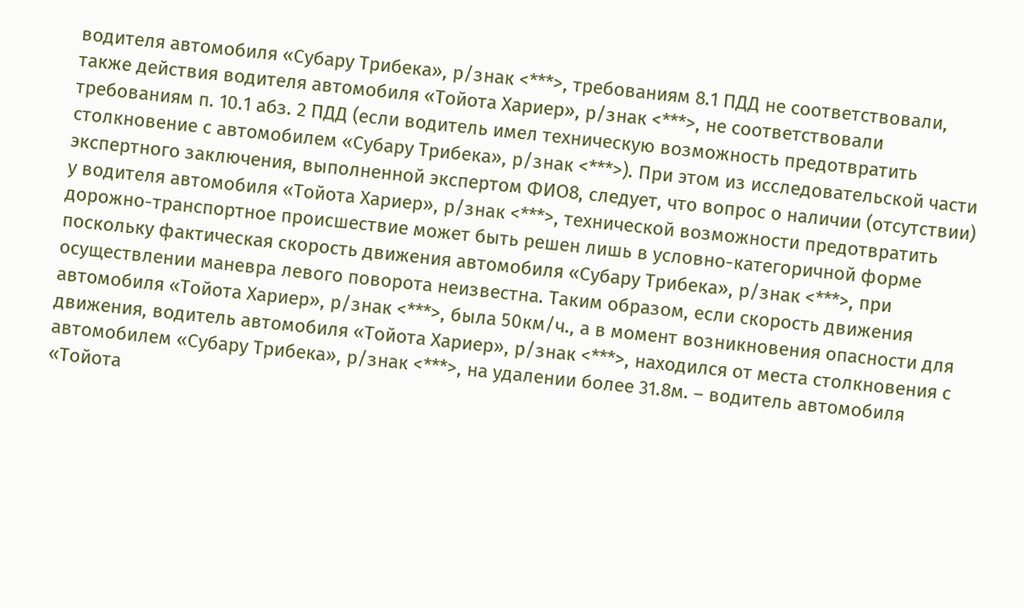водителя автомобиля «Субару Трибека», р/знак <***>, требованиям 8.1 ПДД не соответствовали, также действия водителя автомобиля «Тойота Хариер», р/знак <***>, не соответствовали требованиям п. 10.1 абз. 2 ПДД (если водитель имел техническую возможность предотвратить столкновение с автомобилем «Субару Трибека», р/знак <***>). При этом из исследовательской части экспертного заключения, выполненной экспертом ФИО8, следует, что вопрос о наличии (отсутствии) у водителя автомобиля «Тойота Хариер», р/знак <***>, технической возможности предотвратить дорожно-транспортное происшествие может быть решен лишь в условно-категоричной форме поскольку фактическая скорость движения автомобиля «Субару Трибека», р/знак <***>, при осуществлении маневра левого поворота неизвестна. Таким образом, если скорость движения автомобиля «Тойота Хариер», р/знак <***>, была 50км/ч., а в момент возникновения опасности для движения, водитель автомобиля «Тойота Хариер», р/знак <***>, находился от места столкновения с автомобилем «Субару Трибека», р/знак <***>, на удалении более 31.8м. – водитель автомобиля «Тойота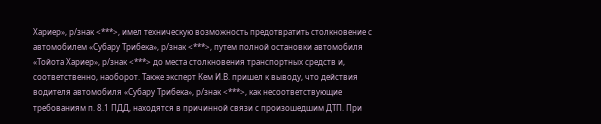Хариер», р/знак <***>, имел техническую возможность предотвратить столкновение с автомобилем «Субару Трибека», р/знак <***>, путем полной остановки автомобиля «Тойота Хариер», р/знак <***> до места столкновения транспортных средств и, соответственно, наоборот. Также эксперт Кем И.В. пришел к выводу, что действия водителя автомобиля «Субару Трибека», р/знак <***>, как несоответствующие требованиям п. 8.1 ПДД, находятся в причинной связи с произошедшим ДТП. При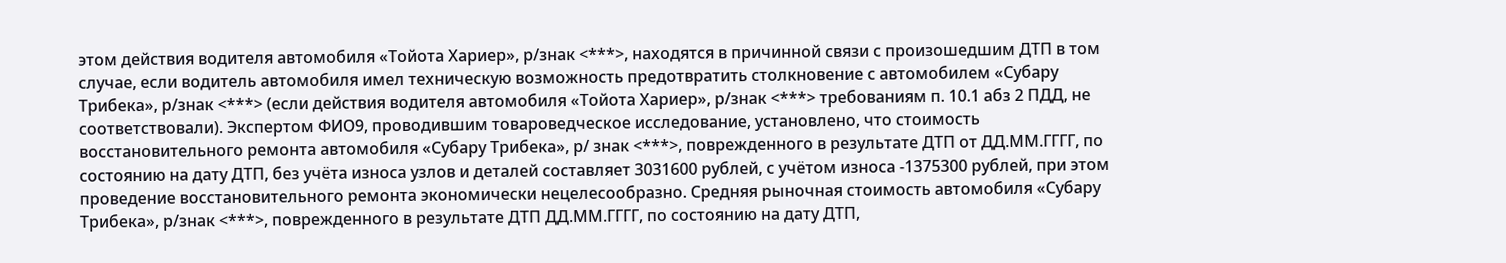этом действия водителя автомобиля «Тойота Хариер», р/знак <***>, находятся в причинной связи с произошедшим ДТП в том случае, если водитель автомобиля имел техническую возможность предотвратить столкновение с автомобилем «Субару Трибека», р/знак <***> (если действия водителя автомобиля «Тойота Хариер», р/знак <***> требованиям п. 10.1 абз 2 ПДД, не соответствовали). Экспертом ФИО9, проводившим товароведческое исследование, установлено, что стоимость восстановительного ремонта автомобиля «Субару Трибека», р/ знак <***>, поврежденного в результате ДТП от ДД.ММ.ГГГГ, по состоянию на дату ДТП, без учёта износа узлов и деталей составляет 3031600 рублей, с учётом износа -1375300 рублей, при этом проведение восстановительного ремонта экономически нецелесообразно. Средняя рыночная стоимость автомобиля «Субару Трибека», р/знак <***>, поврежденного в результате ДТП ДД.ММ.ГГГГ, по состоянию на дату ДТП,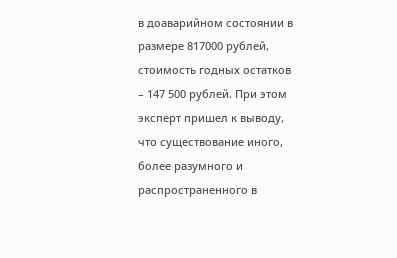в доаварийном состоянии в размере 817000 рублей, стоимость годных остатков – 147 500 рублей. При этом эксперт пришел к выводу, что существование иного, более разумного и распространенного в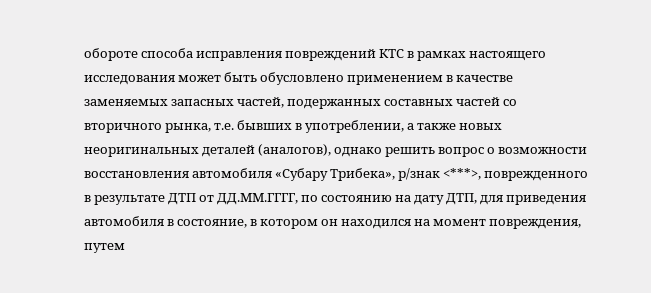обороте способа исправления повреждений КТС в рамках настоящего исследования может быть обусловлено применением в качестве заменяемых запасных частей, подержанных составных частей со вторичного рынка, т.е. бывших в употреблении, а также новых неоригинальных деталей (аналогов), однако решить вопрос о возможности восстановления автомобиля «Субару Трибека», р/знак <***>, поврежденного в результате ДТП от ДД.ММ.ГГГГ, по состоянию на дату ДТП, для приведения автомобиля в состояние, в котором он находился на момент повреждения, путем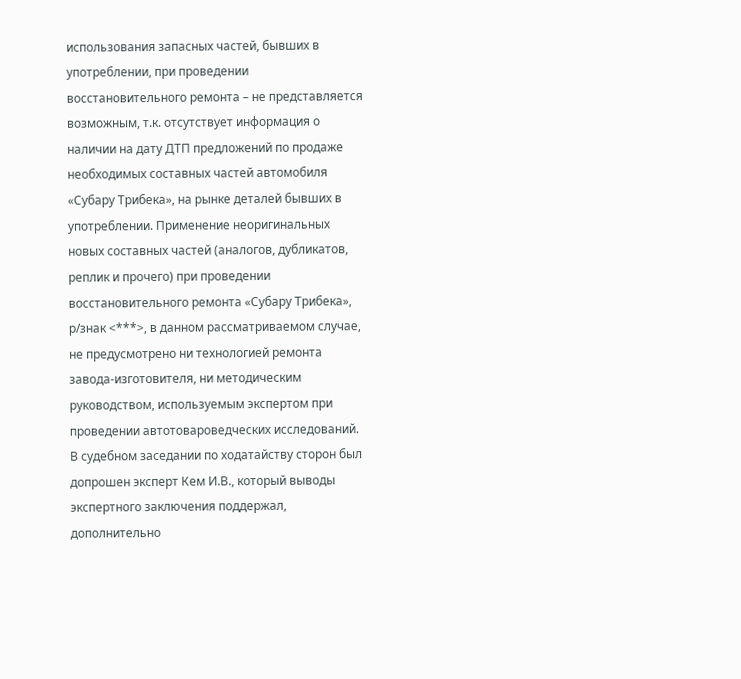использования запасных частей, бывших в употреблении, при проведении восстановительного ремонта – не представляется возможным, т.к. отсутствует информация о наличии на дату ДТП предложений по продаже необходимых составных частей автомобиля «Субару Трибека», на рынке деталей бывших в употреблении. Применение неоригинальных новых составных частей (аналогов, дубликатов, реплик и прочего) при проведении восстановительного ремонта «Субару Трибека», р/знак <***>, в данном рассматриваемом случае, не предусмотрено ни технологией ремонта завода-изготовителя, ни методическим руководством, используемым экспертом при проведении автотовароведческих исследований. В судебном заседании по ходатайству сторон был допрошен эксперт Кем И.В., который выводы экспертного заключения поддержал, дополнительно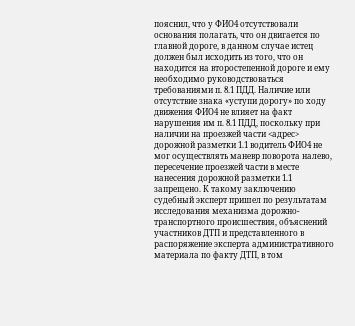пояснил, что у ФИО4 отсутствовали основания полагать, что он двигается по главной дороге, в данном случае истец должен был исходить из того, что он находится на второстепенной дороге и ему необходимо руководствоваться требованиями п. 8.1 ПДД. Наличие или отсутствие знака «уступи дорогу» по ходу движения ФИО4 не влияет на факт нарушения им п. 8.1 ПДД, поскольку при наличии на проезжей части <адрес> дорожной разметки 1.1 водитель ФИО4 не мог осуществлять маневр поворота налево, пересечение проезжей части в месте нанесения дорожной разметки 1.1 запрещено. К такому заключению судебный эксперт пришел по результатам исследования механизма дорожно-транспортного происшествия, объяснений участников ДТП и представленного в распоряжение эксперта административного материала по факту ДТП, в том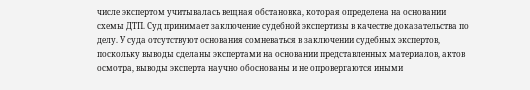числе экспертом учитывалась вещная обстановка, которая определена на основании схемы ДТП. Суд принимает заключение судебной экспертизы в качестве доказательства по делу. У суда отсутствуют основания сомневаться в заключении судебных экспертов, поскольку выводы сделаны экспертами на основании представленных материалов, актов осмотра, выводы эксперта научно обоснованы и не опровергаются иными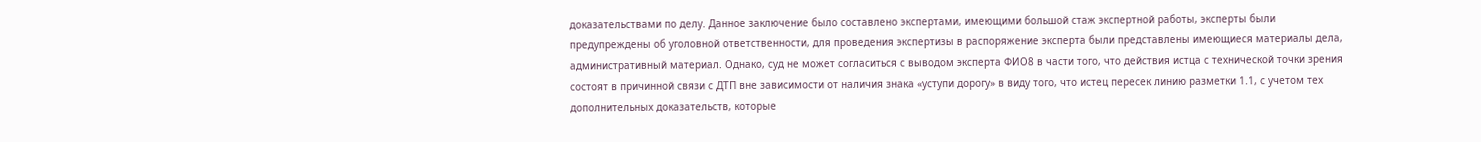доказательствами по делу. Данное заключение было составлено экспертами, имеющими большой стаж экспертной работы, эксперты были предупреждены об уголовной ответственности, для проведения экспертизы в распоряжение эксперта были представлены имеющиеся материалы дела, административный материал. Однако, суд не может согласиться с выводом эксперта ФИО8 в части того, что действия истца с технической точки зрения состоят в причинной связи с ДТП вне зависимости от наличия знака «уступи дорогу» в виду того, что истец пересек линию разметки 1.1, с учетом тех дополнительных доказательств, которые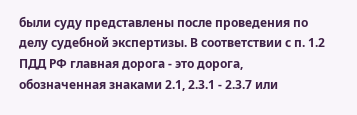были суду представлены после проведения по делу судебной экспертизы. В соответствии с п. 1.2 ПДД РФ главная дорога - это дорога, обозначенная знаками 2.1, 2.3.1 - 2.3.7 или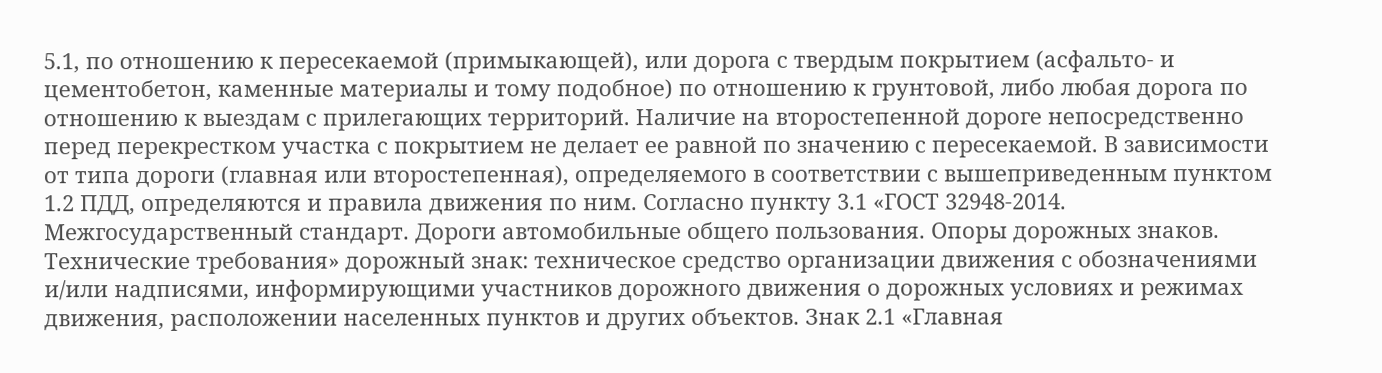5.1, по отношению к пересекаемой (примыкающей), или дорога с твердым покрытием (асфальто- и цементобетон, каменные материалы и тому подобное) по отношению к грунтовой, либо любая дорога по отношению к выездам с прилегающих территорий. Наличие на второстепенной дороге непосредственно перед перекрестком участка с покрытием не делает ее равной по значению с пересекаемой. В зависимости от типа дороги (главная или второстепенная), определяемого в соответствии с вышеприведенным пунктом 1.2 ПДД, определяются и правила движения по ним. Согласно пункту 3.1 «ГОСТ 32948-2014. Межгосударственный стандарт. Дороги автомобильные общего пользования. Опоры дорожных знаков. Технические требования» дорожный знак: техническое средство организации движения с обозначениями и/или надписями, информирующими участников дорожного движения о дорожных условиях и режимах движения, расположении населенных пунктов и других объектов. Знак 2.1 «Главная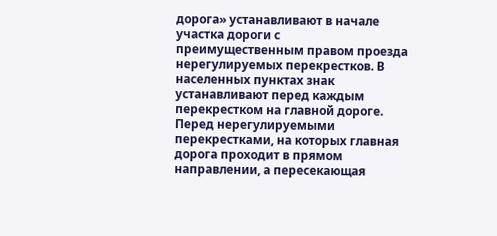дорога» устанавливают в начале участка дороги с преимущественным правом проезда нерегулируемых перекрестков. В населенных пунктах знак устанавливают перед каждым перекрестком на главной дороге. Перед нерегулируемыми перекрестками, на которых главная дорога проходит в прямом направлении, а пересекающая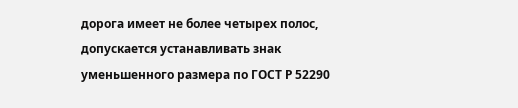дорога имеет не более четырех полос, допускается устанавливать знак уменьшенного размера по ГОСТ Р 52290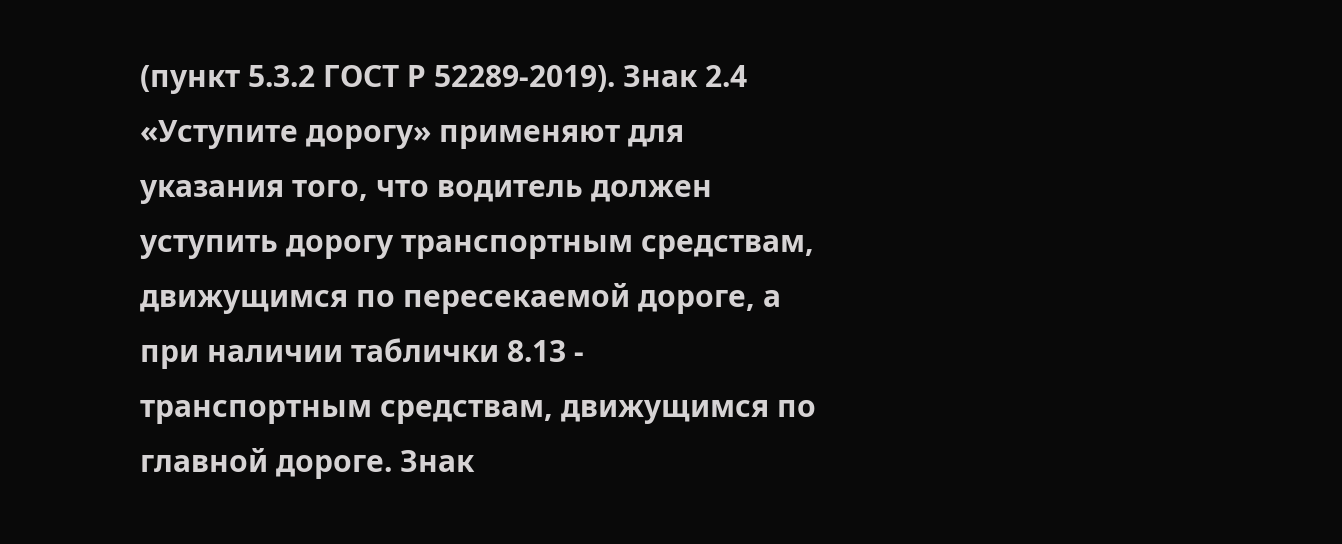(пункт 5.3.2 ГОСТ Р 52289-2019). Знак 2.4 «Уступите дорогу» применяют для указания того, что водитель должен уступить дорогу транспортным средствам, движущимся по пересекаемой дороге, а при наличии таблички 8.13 - транспортным средствам, движущимся по главной дороге. Знак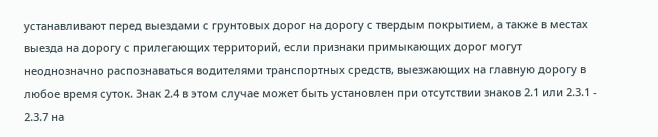устанавливают перед выездами с грунтовых дорог на дорогу с твердым покрытием, а также в местах выезда на дорогу с прилегающих территорий, если признаки примыкающих дорог могут неоднозначно распознаваться водителями транспортных средств, выезжающих на главную дорогу в любое время суток. Знак 2.4 в этом случае может быть установлен при отсутствии знаков 2.1 или 2.3.1 - 2.3.7 на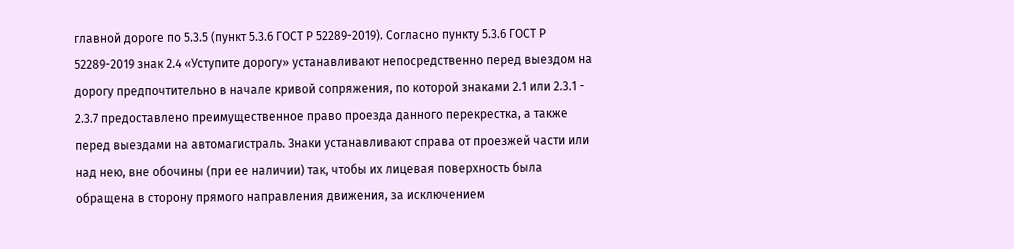главной дороге по 5.3.5 (пункт 5.3.6 ГОСТ Р 52289-2019). Согласно пункту 5.3.6 ГОСТ Р 52289-2019 знак 2.4 «Уступите дорогу» устанавливают непосредственно перед выездом на дорогу предпочтительно в начале кривой сопряжения, по которой знаками 2.1 или 2.3.1 - 2.3.7 предоставлено преимущественное право проезда данного перекрестка, а также перед выездами на автомагистраль. Знаки устанавливают справа от проезжей части или над нею, вне обочины (при ее наличии) так, чтобы их лицевая поверхность была обращена в сторону прямого направления движения, за исключением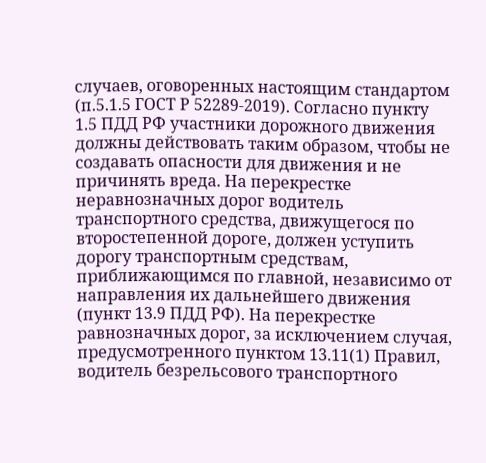случаев, оговоренных настоящим стандартом (п.5.1.5 ГОСТ Р 52289-2019). Согласно пункту 1.5 ПДД РФ участники дорожного движения должны действовать таким образом, чтобы не создавать опасности для движения и не причинять вреда. На перекрестке неравнозначных дорог водитель транспортного средства, движущегося по второстепенной дороге, должен уступить дорогу транспортным средствам, приближающимся по главной, независимо от направления их дальнейшего движения (пункт 13.9 ПДД РФ). На перекрестке равнозначных дорог, за исключением случая, предусмотренного пунктом 13.11(1) Правил, водитель безрельсового транспортного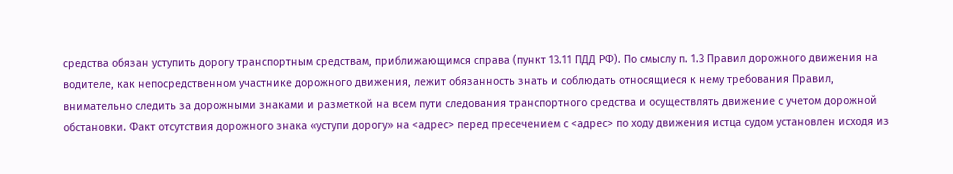средства обязан уступить дорогу транспортным средствам, приближающимся справа (пункт 13.11 ПДД РФ). По смыслу п. 1.3 Правил дорожного движения на водителе, как непосредственном участнике дорожного движения, лежит обязанность знать и соблюдать относящиеся к нему требования Правил, внимательно следить за дорожными знаками и разметкой на всем пути следования транспортного средства и осуществлять движение с учетом дорожной обстановки. Факт отсутствия дорожного знака «уступи дорогу» на <адрес> перед пресечением с <адрес> по ходу движения истца судом установлен исходя из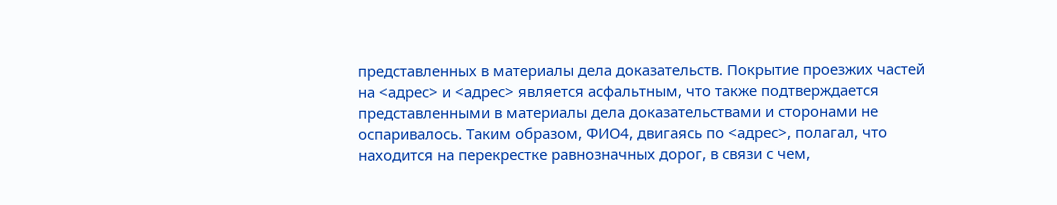представленных в материалы дела доказательств. Покрытие проезжих частей на <адрес> и <адрес> является асфальтным, что также подтверждается представленными в материалы дела доказательствами и сторонами не оспаривалось. Таким образом, ФИО4, двигаясь по <адрес>, полагал, что находится на перекрестке равнозначных дорог, в связи с чем,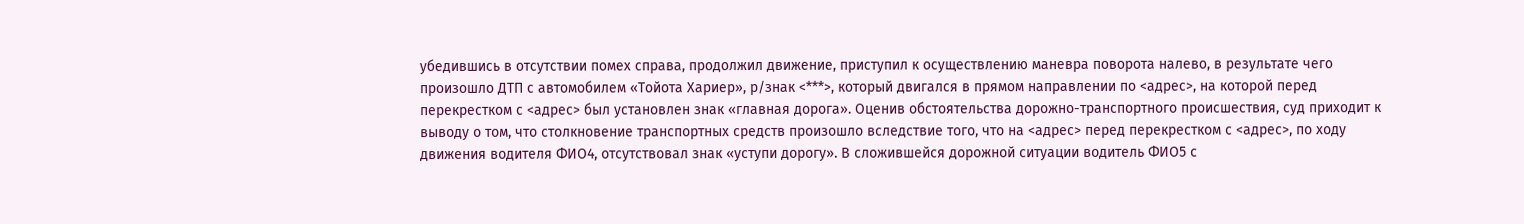убедившись в отсутствии помех справа, продолжил движение, приступил к осуществлению маневра поворота налево, в результате чего произошло ДТП с автомобилем «Тойота Хариер», р/знак <***>, который двигался в прямом направлении по <адрес>, на которой перед перекрестком с <адрес> был установлен знак «главная дорога». Оценив обстоятельства дорожно-транспортного происшествия, суд приходит к выводу о том, что столкновение транспортных средств произошло вследствие того, что на <адрес> перед перекрестком с <адрес>, по ходу движения водителя ФИО4, отсутствовал знак «уступи дорогу». В сложившейся дорожной ситуации водитель ФИО5 с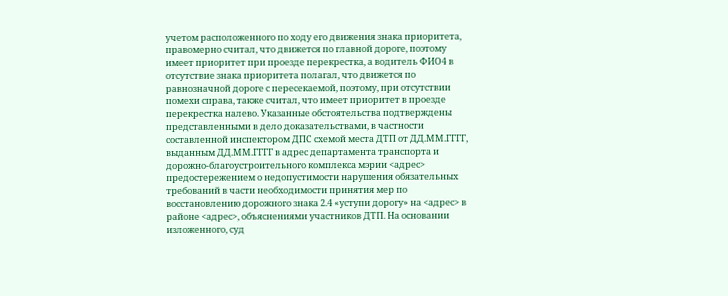учетом расположенного по ходу его движения знака приоритета, правомерно считал, что движется по главной дороге, поэтому имеет приоритет при проезде перекрестка, а водитель ФИО4 в отсутствие знака приоритета полагал, что движется по равнозначной дороге с пересекаемой, поэтому, при отсутствии помехи справа, также считал, что имеет приоритет в проезде перекрестка налево. Указанные обстоятельства подтверждены представленными в дело доказательствами, в частности составленной инспектором ДПС схемой места ДТП от ДД.ММ.ГГГГ, выданным ДД.ММ.ГГГГ в адрес департамента транспорта и дорожно-благоустроительного комплекса мэрии <адрес> предостережением о недопустимости нарушения обязательных требований в части необходимости принятия мер по восстановлению дорожного знака 2.4 «уступи дорогу» на <адрес> в районе <адрес>, объяснениями участников ДТП. На основании изложенного, суд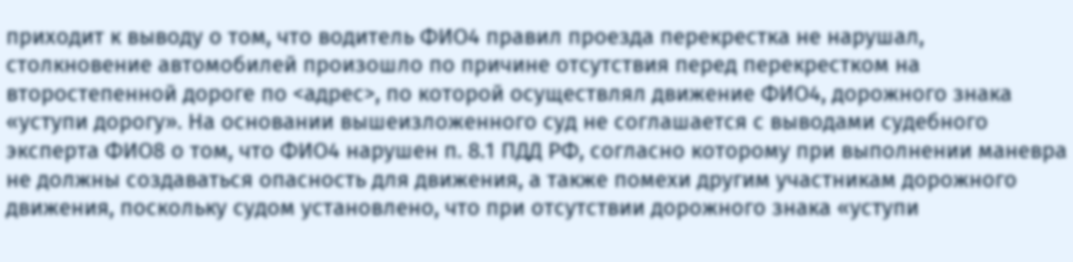приходит к выводу о том, что водитель ФИО4 правил проезда перекрестка не нарушал, столкновение автомобилей произошло по причине отсутствия перед перекрестком на второстепенной дороге по <адрес>, по которой осуществлял движение ФИО4, дорожного знака «уступи дорогу». На основании вышеизложенного суд не соглашается с выводами судебного эксперта ФИО8 о том, что ФИО4 нарушен п. 8.1 ПДД РФ, согласно которому при выполнении маневра не должны создаваться опасность для движения, а также помехи другим участникам дорожного движения, поскольку судом установлено, что при отсутствии дорожного знака «уступи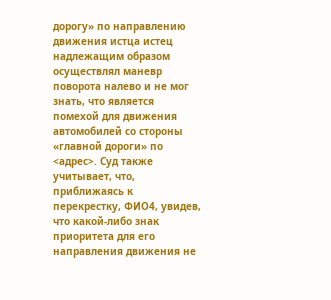дорогу» по направлению движения истца истец надлежащим образом осуществлял маневр поворота налево и не мог знать, что является помехой для движения автомобилей со стороны «главной дороги» по <адрес>. Суд также учитывает, что, приближаясь к перекрестку, ФИО4, увидев, что какой-либо знак приоритета для его направления движения не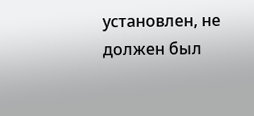установлен, не должен был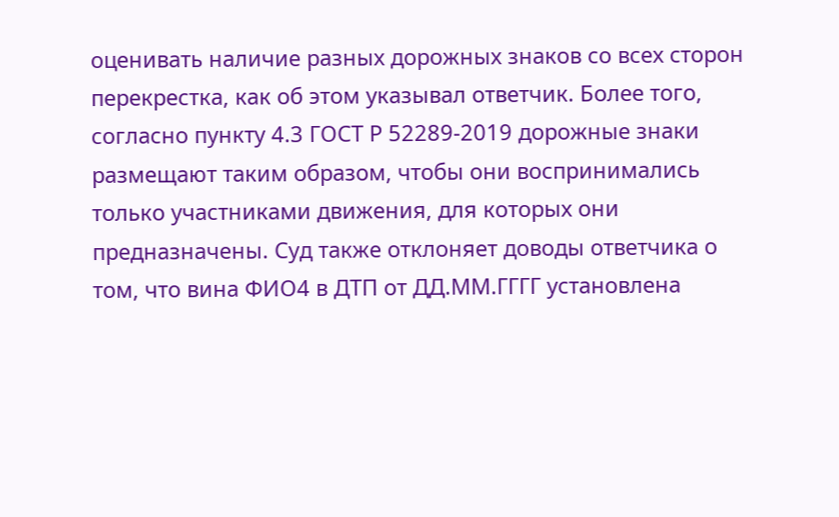оценивать наличие разных дорожных знаков со всех сторон перекрестка, как об этом указывал ответчик. Более того, согласно пункту 4.3 ГОСТ Р 52289-2019 дорожные знаки размещают таким образом, чтобы они воспринимались только участниками движения, для которых они предназначены. Суд также отклоняет доводы ответчика о том, что вина ФИО4 в ДТП от ДД.ММ.ГГГГ установлена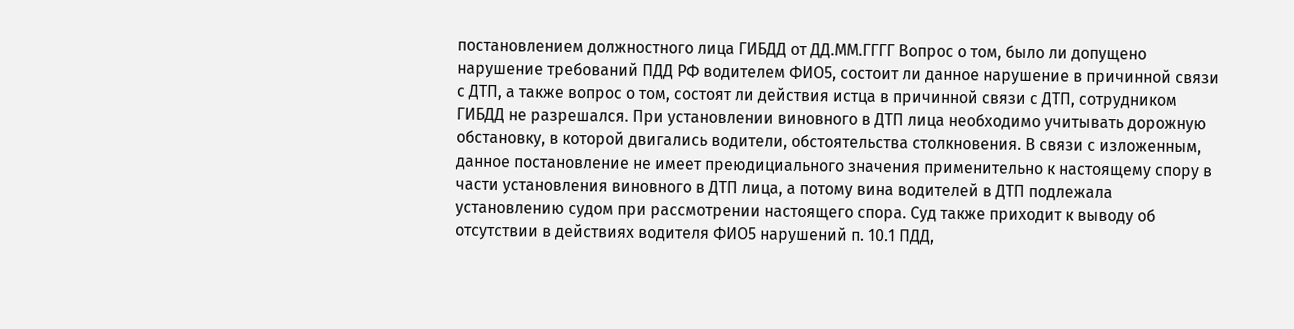постановлением должностного лица ГИБДД от ДД.ММ.ГГГГ Вопрос о том, было ли допущено нарушение требований ПДД РФ водителем ФИО5, состоит ли данное нарушение в причинной связи с ДТП, а также вопрос о том, состоят ли действия истца в причинной связи с ДТП, сотрудником ГИБДД не разрешался. При установлении виновного в ДТП лица необходимо учитывать дорожную обстановку, в которой двигались водители, обстоятельства столкновения. В связи с изложенным, данное постановление не имеет преюдициального значения применительно к настоящему спору в части установления виновного в ДТП лица, а потому вина водителей в ДТП подлежала установлению судом при рассмотрении настоящего спора. Суд также приходит к выводу об отсутствии в действиях водителя ФИО5 нарушений п. 10.1 ПДД,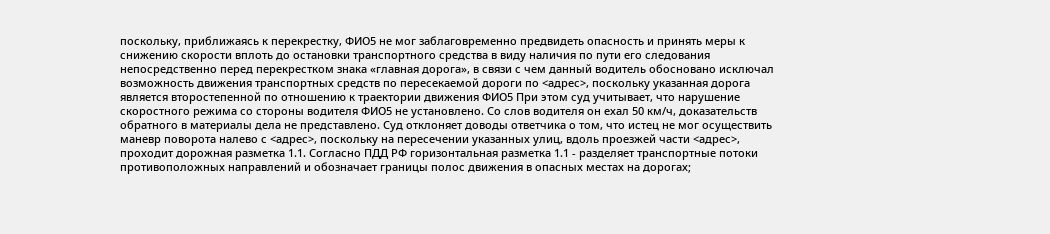поскольку, приближаясь к перекрестку, ФИО5 не мог заблаговременно предвидеть опасность и принять меры к снижению скорости вплоть до остановки транспортного средства в виду наличия по пути его следования непосредственно перед перекрестком знака «главная дорога», в связи с чем данный водитель обосновано исключал возможность движения транспортных средств по пересекаемой дороги по <адрес>, поскольку указанная дорога является второстепенной по отношению к траектории движения ФИО5 При этом суд учитывает, что нарушение скоростного режима со стороны водителя ФИО5 не установлено. Со слов водителя он ехал 50 км/ч, доказательств обратного в материалы дела не представлено. Суд отклоняет доводы ответчика о том, что истец не мог осуществить маневр поворота налево с <адрес>, поскольку на пересечении указанных улиц, вдоль проезжей части <адрес>, проходит дорожная разметка 1.1. Согласно ПДД РФ горизонтальная разметка 1.1 - разделяет транспортные потоки противоположных направлений и обозначает границы полос движения в опасных местах на дорогах;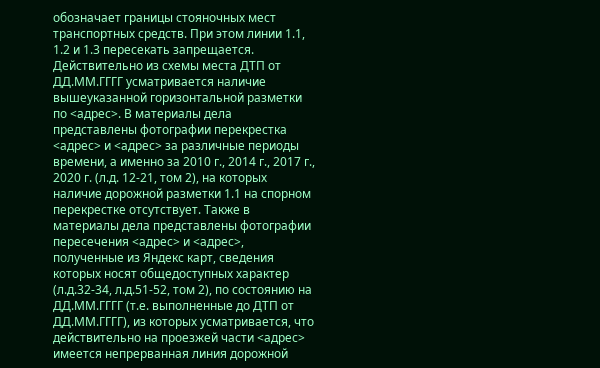обозначает границы стояночных мест транспортных средств. При этом линии 1.1, 1.2 и 1.3 пересекать запрещается. Действительно из схемы места ДТП от ДД.ММ.ГГГГ усматривается наличие вышеуказанной горизонтальной разметки по <адрес>. В материалы дела представлены фотографии перекрестка <адрес> и <адрес> за различные периоды времени, а именно за 2010 г., 2014 г., 2017 г., 2020 г. (л.д. 12-21, том 2), на которых наличие дорожной разметки 1.1 на спорном перекрестке отсутствует. Также в материалы дела представлены фотографии пересечения <адрес> и <адрес>, полученные из Яндекс карт, сведения которых носят общедоступных характер (л.д.32-34, л.д.51-52, том 2), по состоянию на ДД.ММ.ГГГГ (т.е. выполненные до ДТП от ДД.ММ.ГГГГ), из которых усматривается, что действительно на проезжей части <адрес> имеется непрерванная линия дорожной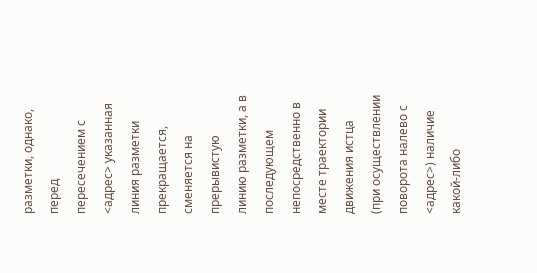разметки, однако, перед пересечением с <адрес> указанная линия разметки прекращается, сменяется на прерывистую линию разметки, а в последующем непосредственно в месте траектории движения истца (при осуществлении поворота налево с <адрес>) наличие какой-либо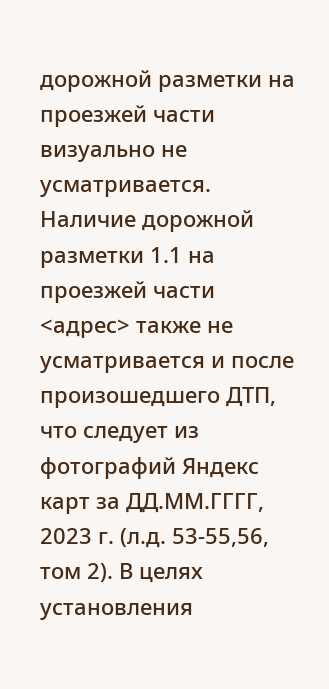дорожной разметки на проезжей части визуально не усматривается. Наличие дорожной разметки 1.1 на проезжей части <адрес> также не усматривается и после произошедшего ДТП, что следует из фотографий Яндекс карт за ДД.ММ.ГГГГ, 2023 г. (л.д. 53-55,56, том 2). В целях установления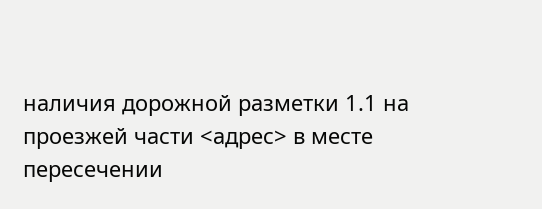наличия дорожной разметки 1.1 на проезжей части <адрес> в месте пересечении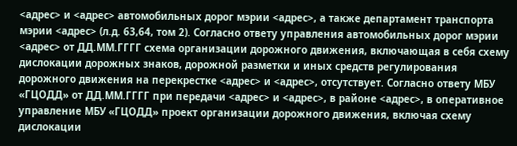<адрес> и <адрес> автомобильных дорог мэрии <адрес>, а также департамент транспорта мэрии <адрес> (л.д. 63,64, том 2). Согласно ответу управления автомобильных дорог мэрии <адрес> от ДД.ММ.ГГГГ схема организации дорожного движения, включающая в себя схему дислокации дорожных знаков, дорожной разметки и иных средств регулирования дорожного движения на перекрестке <адрес> и <адрес>, отсутствует. Согласно ответу МБУ «ГЦОДД» от ДД.ММ.ГГГГ при передачи <адрес> и <адрес>, в районе <адрес>, в оперативное управление МБУ «ГЦОДД» проект организации дорожного движения, включая схему дислокации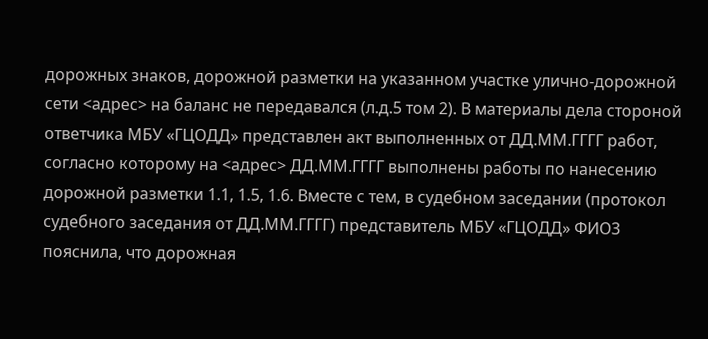дорожных знаков, дорожной разметки на указанном участке улично-дорожной сети <адрес> на баланс не передавался (л.д.5 том 2). В материалы дела стороной ответчика МБУ «ГЦОДД» представлен акт выполненных от ДД.ММ.ГГГГ работ, согласно которому на <адрес> ДД.ММ.ГГГГ выполнены работы по нанесению дорожной разметки 1.1, 1.5, 1.6. Вместе с тем, в судебном заседании (протокол судебного заседания от ДД.ММ.ГГГГ) представитель МБУ «ГЦОДД» ФИО3 пояснила, что дорожная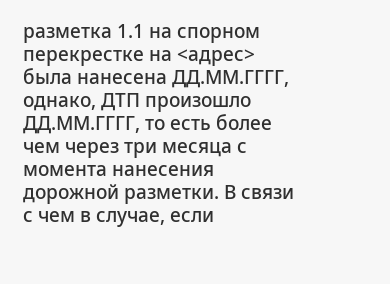разметка 1.1 на спорном перекрестке на <адрес> была нанесена ДД.ММ.ГГГГ, однако, ДТП произошло ДД.ММ.ГГГГ, то есть более чем через три месяца с момента нанесения дорожной разметки. В связи с чем в случае, если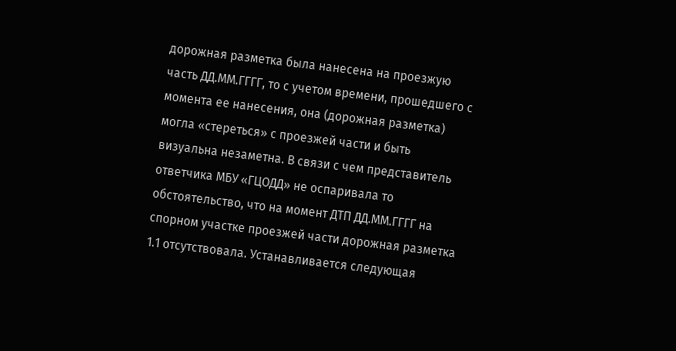дорожная разметка была нанесена на проезжую часть ДД.ММ.ГГГГ, то с учетом времени, прошедшего с момента ее нанесения, она (дорожная разметка) могла «стереться» с проезжей части и быть визуальна незаметна. В связи с чем представитель ответчика МБУ «ГЦОДД» не оспаривала то обстоятельство, что на момент ДТП ДД.ММ.ГГГГ на спорном участке проезжей части дорожная разметка 1.1 отсутствовала. Устанавливается следующая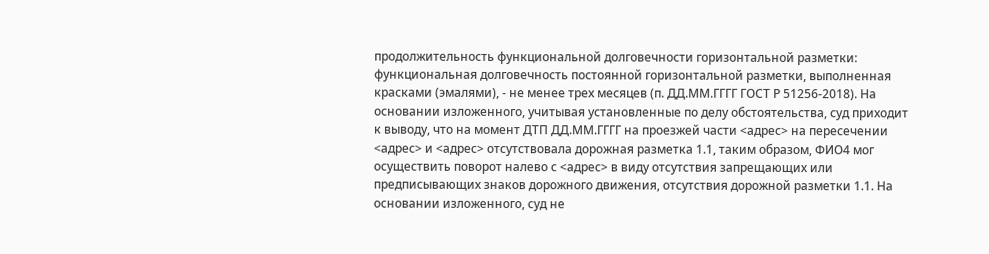продолжительность функциональной долговечности горизонтальной разметки: функциональная долговечность постоянной горизонтальной разметки, выполненная красками (эмалями), - не менее трех месяцев (п. ДД.ММ.ГГГГ ГОСТ Р 51256-2018). На основании изложенного, учитывая установленные по делу обстоятельства, суд приходит к выводу, что на момент ДТП ДД.ММ.ГГГГ на проезжей части <адрес> на пересечении <адрес> и <адрес> отсутствовала дорожная разметка 1.1, таким образом, ФИО4 мог осуществить поворот налево с <адрес> в виду отсутствия запрещающих или предписывающих знаков дорожного движения, отсутствия дорожной разметки 1.1. На основании изложенного, суд не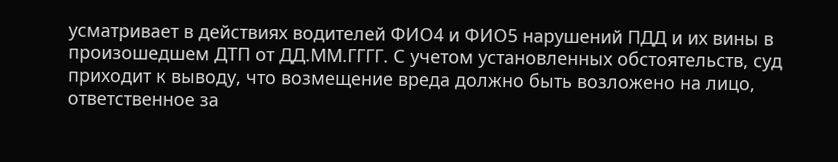усматривает в действиях водителей ФИО4 и ФИО5 нарушений ПДД и их вины в произошедшем ДТП от ДД.ММ.ГГГГ. С учетом установленных обстоятельств, суд приходит к выводу, что возмещение вреда должно быть возложено на лицо, ответственное за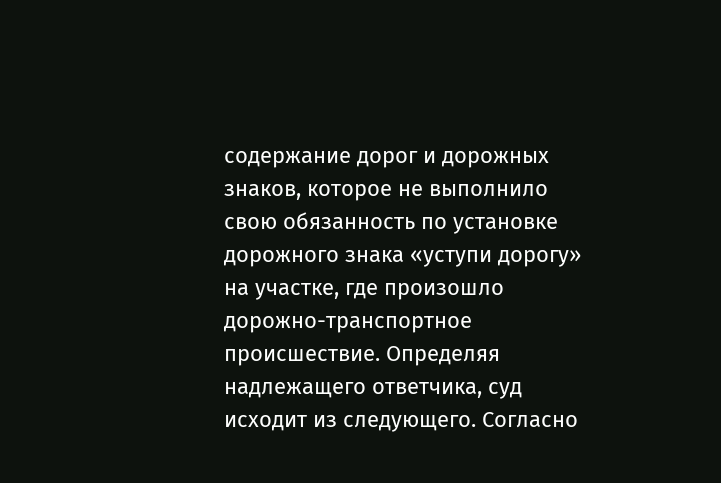содержание дорог и дорожных знаков, которое не выполнило свою обязанность по установке дорожного знака «уступи дорогу» на участке, где произошло дорожно-транспортное происшествие. Определяя надлежащего ответчика, суд исходит из следующего. Согласно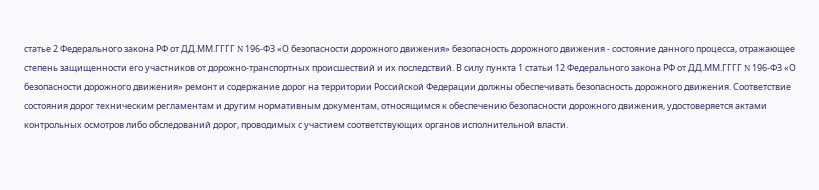статье 2 Федерального закона РФ от ДД.ММ.ГГГГ N 196-ФЗ «О безопасности дорожного движения» безопасность дорожного движения - состояние данного процесса, отражающее степень защищенности его участников от дорожно-транспортных происшествий и их последствий. В силу пункта 1 статьи 12 Федерального закона РФ от ДД.ММ.ГГГГ N 196-ФЗ «О безопасности дорожного движения» ремонт и содержание дорог на территории Российской Федерации должны обеспечивать безопасность дорожного движения. Соответствие состояния дорог техническим регламентам и другим нормативным документам, относящимся к обеспечению безопасности дорожного движения, удостоверяется актами контрольных осмотров либо обследований дорог, проводимых с участием соответствующих органов исполнительной власти.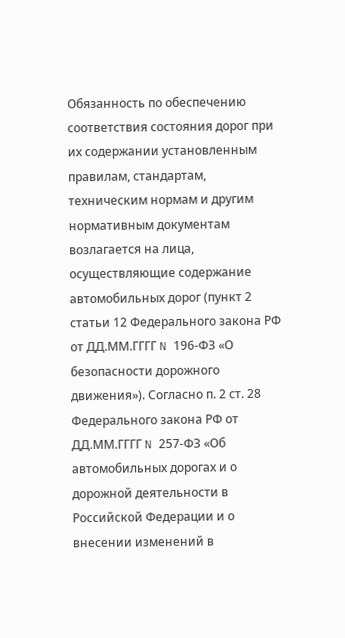Обязанность по обеспечению соответствия состояния дорог при их содержании установленным правилам, стандартам, техническим нормам и другим нормативным документам возлагается на лица, осуществляющие содержание автомобильных дорог (пункт 2 статьи 12 Федерального закона РФ от ДД.ММ.ГГГГ N 196-ФЗ «О безопасности дорожного движения»). Согласно п. 2 ст. 28 Федерального закона РФ от ДД.ММ.ГГГГ N 257-ФЗ «Об автомобильных дорогах и о дорожной деятельности в Российской Федерации и о внесении изменений в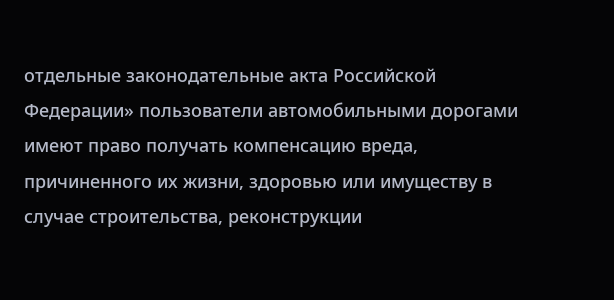отдельные законодательные акта Российской Федерации» пользователи автомобильными дорогами имеют право получать компенсацию вреда, причиненного их жизни, здоровью или имуществу в случае строительства, реконструкции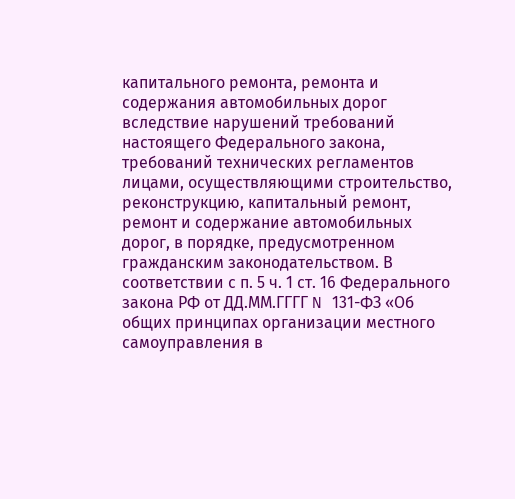капитального ремонта, ремонта и содержания автомобильных дорог вследствие нарушений требований настоящего Федерального закона, требований технических регламентов лицами, осуществляющими строительство, реконструкцию, капитальный ремонт, ремонт и содержание автомобильных дорог, в порядке, предусмотренном гражданским законодательством. В соответствии с п. 5 ч. 1 ст. 16 Федерального закона РФ от ДД.ММ.ГГГГ N 131-ФЗ «Об общих принципах организации местного самоуправления в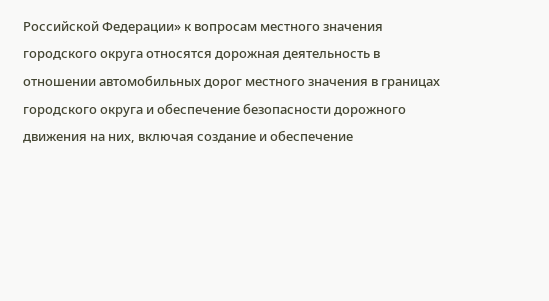Российской Федерации» к вопросам местного значения городского округа относятся дорожная деятельность в отношении автомобильных дорог местного значения в границах городского округа и обеспечение безопасности дорожного движения на них, включая создание и обеспечение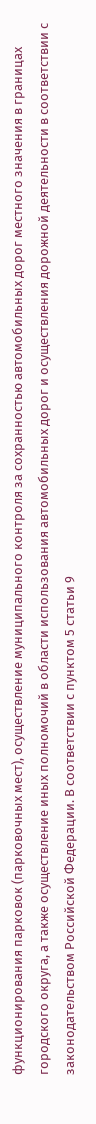функционирования парковок (парковочных мест), осуществление муниципального контроля за сохранностью автомобильных дорог местного значения в границах городского округа, а также осуществление иных полномочий в области использования автомобильных дорог и осуществления дорожной деятельности в соответствии с законодательством Российской Федерации. В соответствии с пунктом 5 статьи 9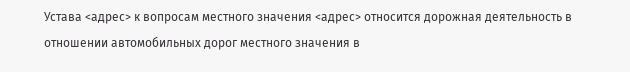Устава <адрес> к вопросам местного значения <адрес> относится дорожная деятельность в отношении автомобильных дорог местного значения в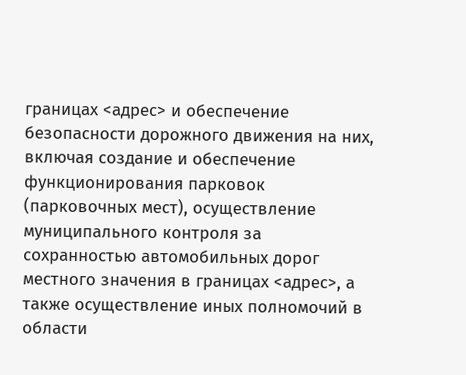границах <адрес> и обеспечение безопасности дорожного движения на них, включая создание и обеспечение функционирования парковок (парковочных мест), осуществление муниципального контроля за сохранностью автомобильных дорог местного значения в границах <адрес>, а также осуществление иных полномочий в области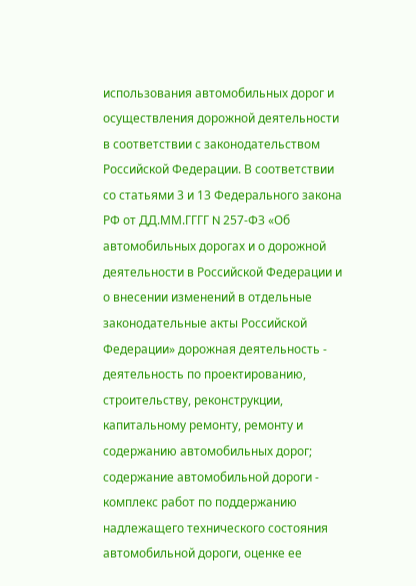использования автомобильных дорог и осуществления дорожной деятельности в соответствии с законодательством Российской Федерации. В соответствии со статьями 3 и 13 Федерального закона РФ от ДД.ММ.ГГГГ N 257-ФЗ «Об автомобильных дорогах и о дорожной деятельности в Российской Федерации и о внесении изменений в отдельные законодательные акты Российской Федерации» дорожная деятельность - деятельность по проектированию, строительству, реконструкции, капитальному ремонту, ремонту и содержанию автомобильных дорог; содержание автомобильной дороги - комплекс работ по поддержанию надлежащего технического состояния автомобильной дороги, оценке ее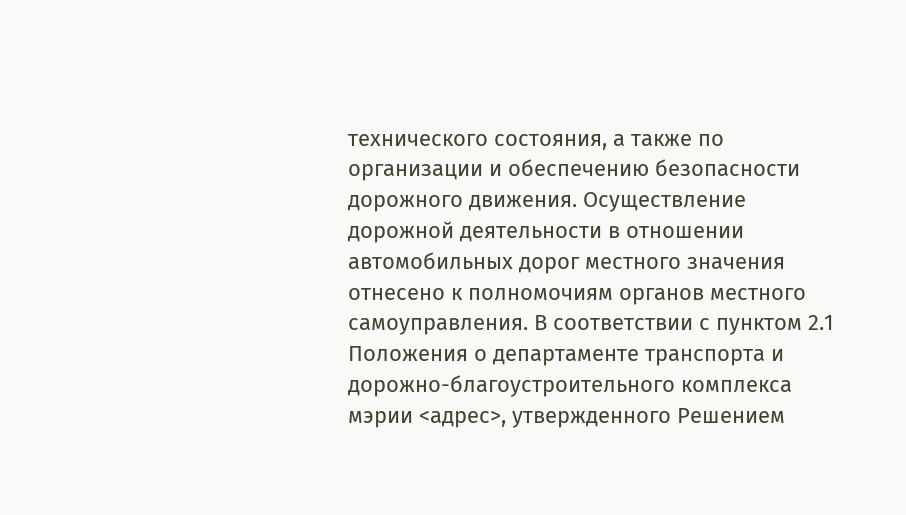технического состояния, а также по организации и обеспечению безопасности дорожного движения. Осуществление дорожной деятельности в отношении автомобильных дорог местного значения отнесено к полномочиям органов местного самоуправления. В соответствии с пунктом 2.1 Положения о департаменте транспорта и дорожно-благоустроительного комплекса мэрии <адрес>, утвержденного Решением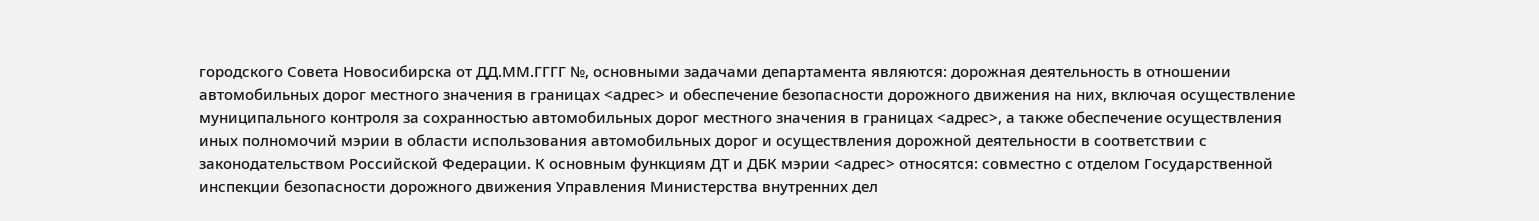городского Совета Новосибирска от ДД.ММ.ГГГГ №, основными задачами департамента являются: дорожная деятельность в отношении автомобильных дорог местного значения в границах <адрес> и обеспечение безопасности дорожного движения на них, включая осуществление муниципального контроля за сохранностью автомобильных дорог местного значения в границах <адрес>, а также обеспечение осуществления иных полномочий мэрии в области использования автомобильных дорог и осуществления дорожной деятельности в соответствии с законодательством Российской Федерации. К основным функциям ДТ и ДБК мэрии <адрес> относятся: совместно с отделом Государственной инспекции безопасности дорожного движения Управления Министерства внутренних дел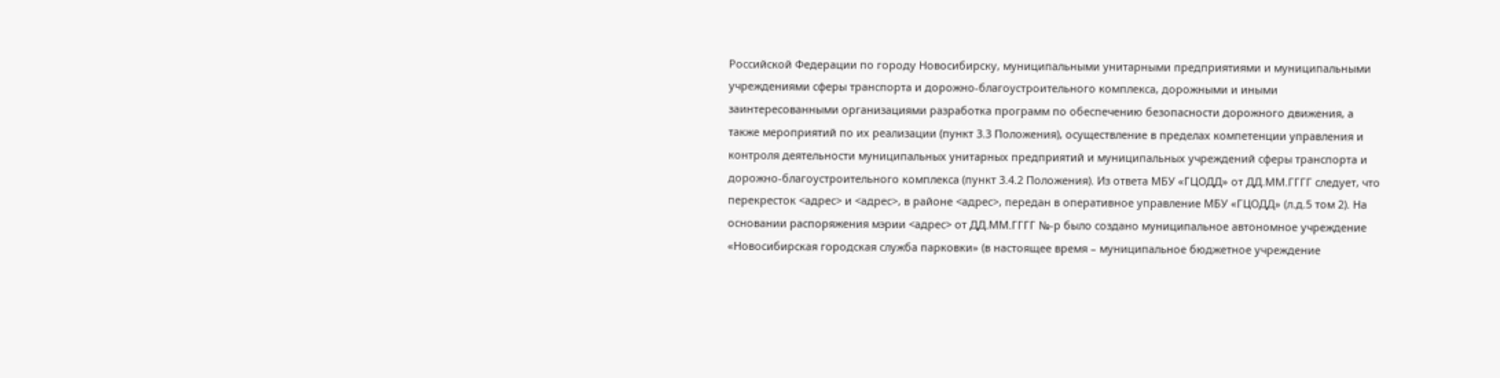Российской Федерации по городу Новосибирску, муниципальными унитарными предприятиями и муниципальными учреждениями сферы транспорта и дорожно-благоустроительного комплекса, дорожными и иными заинтересованными организациями разработка программ по обеспечению безопасности дорожного движения, а также мероприятий по их реализации (пункт 3.3 Положения), осуществление в пределах компетенции управления и контроля деятельности муниципальных унитарных предприятий и муниципальных учреждений сферы транспорта и дорожно-благоустроительного комплекса (пункт 3.4.2 Положения). Из ответа МБУ «ГЦОДД» от ДД.ММ.ГГГГ следует, что перекресток <адрес> и <адрес>, в районе <адрес>, передан в оперативное управление МБУ «ГЦОДД» (л.д.5 том 2). На основании распоряжения мэрии <адрес> от ДД.ММ.ГГГГ №-р было создано муниципальное автономное учреждение «Новосибирская городская служба парковки» (в настоящее время – муниципальное бюджетное учреждение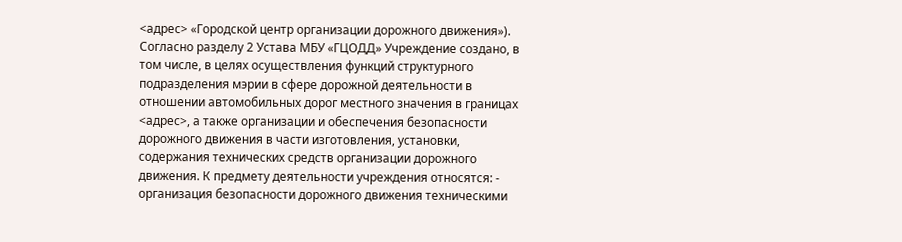<адрес> «Городской центр организации дорожного движения»). Согласно разделу 2 Устава МБУ «ГЦОДД» Учреждение создано, в том числе, в целях осуществления функций структурного подразделения мэрии в сфере дорожной деятельности в отношении автомобильных дорог местного значения в границах <адрес>, а также организации и обеспечения безопасности дорожного движения в части изготовления, установки, содержания технических средств организации дорожного движения. К предмету деятельности учреждения относятся: - организация безопасности дорожного движения техническими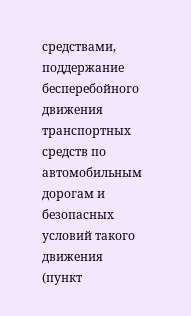средствами, поддержание бесперебойного движения транспортных средств по автомобильным дорогам и безопасных условий такого движения (пункт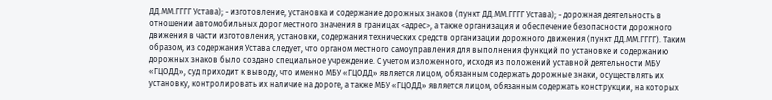ДД.ММ.ГГГГ Устава); - изготовление, установка и содержание дорожных знаков (пункт ДД.ММ.ГГГГ Устава); - дорожная деятельность в отношении автомобильных дорог местного значения в границах <адрес>, а также организация и обеспечение безопасности дорожного движения в части изготовления, установки, содержания технических средств организации дорожного движения (пункт ДД.ММ.ГГГГ). Таким образом, из содержания Устава следует, что органом местного самоуправления для выполнения функций по установке и содержанию дорожных знаков было создано специальное учреждение. С учетом изложенного, исходя из положений уставной деятельности МБУ «ГЦОДД», суд приходит к выводу, что именно МБУ «ГЦОДД» является лицом, обязанным содержать дорожные знаки, осуществлять их установку, контролировать их наличие на дороге, а также МБУ «ГЦОДД» является лицом, обязанным содержать конструкции, на которых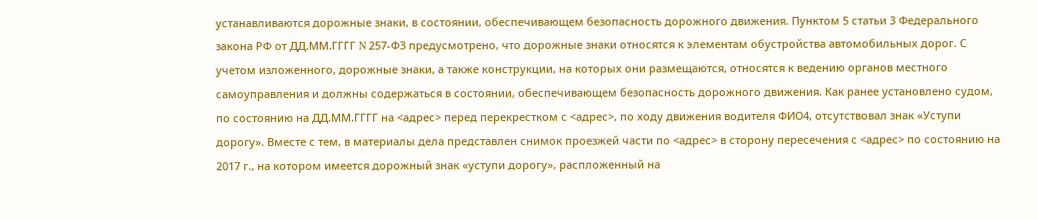устанавливаются дорожные знаки, в состоянии, обеспечивающем безопасность дорожного движения. Пунктом 5 статьи 3 Федерального закона РФ от ДД.ММ.ГГГГ N 257-ФЗ предусмотрено, что дорожные знаки относятся к элементам обустройства автомобильных дорог. С учетом изложенного, дорожные знаки, а также конструкции, на которых они размещаются, относятся к ведению органов местного самоуправления и должны содержаться в состоянии, обеспечивающем безопасность дорожного движения. Как ранее установлено судом, по состоянию на ДД.ММ.ГГГГ на <адрес> перед перекрестком с <адрес>, по ходу движения водителя ФИО4, отсутствовал знак «Уступи дорогу». Вместе с тем, в материалы дела представлен снимок проезжей части по <адрес> в сторону пересечения с <адрес> по состоянию на 2017 г., на котором имеется дорожный знак «уступи дорогу», распложенный на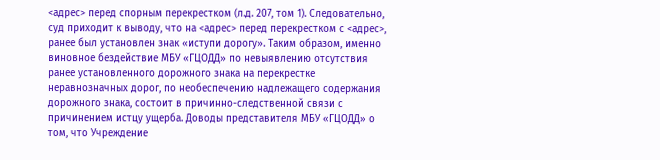<адрес> перед спорным перекрестком (л.д. 207, том 1). Следовательно, суд приходит к выводу, что на <адрес> перед перекрестком с <адрес>, ранее был установлен знак «иступи дорогу». Таким образом, именно виновное бездействие МБУ «ГЦОДД» по невыявлению отсутствия ранее установленного дорожного знака на перекрестке неравнозначных дорог, по необеспечению надлежащего содержания дорожного знака, состоит в причинно-следственной связи с причинением истцу ущерба. Доводы представителя МБУ «ГЦОДД» о том, что Учреждение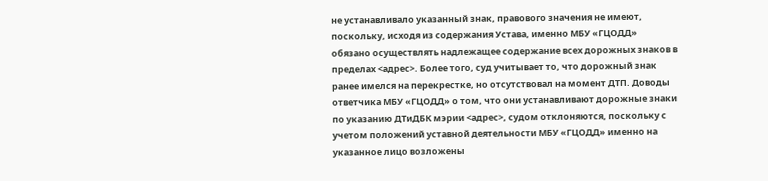не устанавливало указанный знак, правового значения не имеют, поскольку, исходя из содержания Устава, именно МБУ «ГЦОДД» обязано осуществлять надлежащее содержание всех дорожных знаков в пределах <адрес>. Более того, суд учитывает то, что дорожный знак ранее имелся на перекрестке, но отсутствовал на момент ДТП. Доводы ответчика МБУ «ГЦОДД» о том, что они устанавливают дорожные знаки по указанию ДТиДБК мэрии <адрес>, судом отклоняются, поскольку с учетом положений уставной деятельности МБУ «ГЦОДД» именно на указанное лицо возложены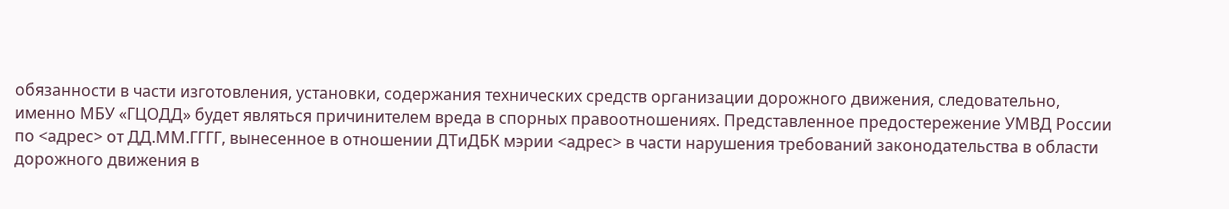обязанности в части изготовления, установки, содержания технических средств организации дорожного движения, следовательно, именно МБУ «ГЦОДД» будет являться причинителем вреда в спорных правоотношениях. Представленное предостережение УМВД России по <адрес> от ДД.ММ.ГГГГ, вынесенное в отношении ДТиДБК мэрии <адрес> в части нарушения требований законодательства в области дорожного движения в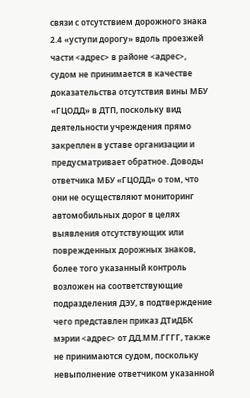связи с отсутствием дорожного знака 2.4 «уступи дорогу» вдоль проезжей части <адрес> в районе <адрес>, судом не принимается в качестве доказательства отсутствия вины МБУ «ГЦОДД» в ДТП, поскольку вид деятельности учреждения прямо закреплен в уставе организации и предусматривает обратное. Доводы ответчика МБУ «ГЦОДД» о том, что они не осуществляют мониторинг автомобильных дорог в целях выявления отсутствующих или поврежденных дорожных знаков, более того указанный контроль возложен на соответствующие подразделения ДЭУ, в подтверждение чего представлен приказ ДТиДБК мэрии <адрес> от ДД.ММ.ГГГГ, также не принимаются судом, поскольку невыполнение ответчиком указанной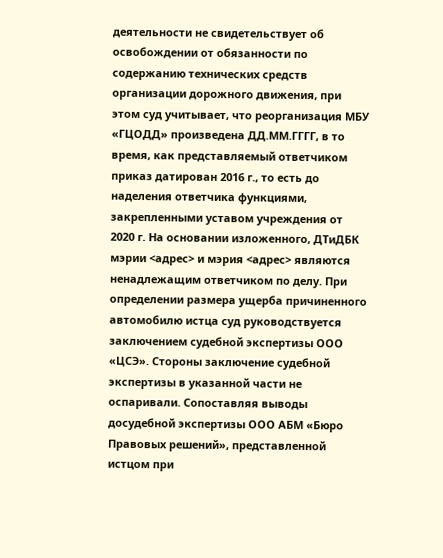деятельности не свидетельствует об освобождении от обязанности по содержанию технических средств организации дорожного движения, при этом суд учитывает, что реорганизация МБУ «ГЦОДД» произведена ДД.ММ.ГГГГ, в то время, как представляемый ответчиком приказ датирован 2016 г., то есть до наделения ответчика функциями, закрепленными уставом учреждения от 2020 г. На основании изложенного, ДТиДБК мэрии <адрес> и мэрия <адрес> являются ненадлежащим ответчиком по делу. При определении размера ущерба причиненного автомобилю истца суд руководствуется заключением судебной экспертизы ООО «ЦСЭ». Стороны заключение судебной экспертизы в указанной части не оспаривали. Сопоставляя выводы досудебной экспертизы ООО АБМ «Бюро Правовых решений», представленной истцом при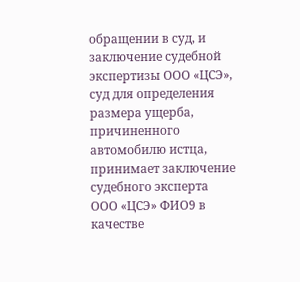обращении в суд, и заключение судебной экспертизы ООО «ЦСЭ», суд для определения размера ущерба, причиненного автомобилю истца, принимает заключение судебного эксперта ООО «ЦСЭ» ФИО9 в качестве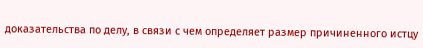доказательства по делу, в связи с чем определяет размер причиненного истцу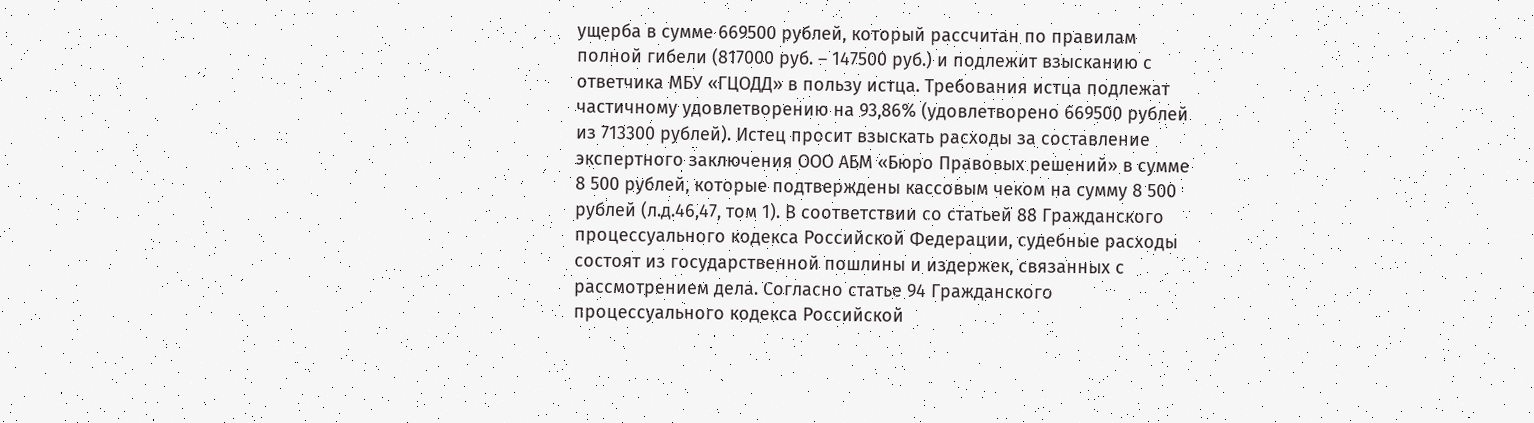ущерба в сумме 669500 рублей, который рассчитан по правилам полной гибели (817000 руб. – 147500 руб.) и подлежит взысканию с ответчика МБУ «ГЦОДД» в пользу истца. Требования истца подлежат частичному удовлетворению на 93,86% (удовлетворено 669500 рублей из 713300 рублей). Истец просит взыскать расходы за составление экспертного заключения ООО АБМ «Бюро Правовых решений» в сумме 8 500 рублей, которые подтверждены кассовым чеком на сумму 8 500 рублей (л.д.46,47, том 1). В соответствии со статьей 88 Гражданского процессуального кодекса Российской Федерации, судебные расходы состоят из государственной пошлины и издержек, связанных с рассмотрением дела. Согласно статье 94 Гражданского процессуального кодекса Российской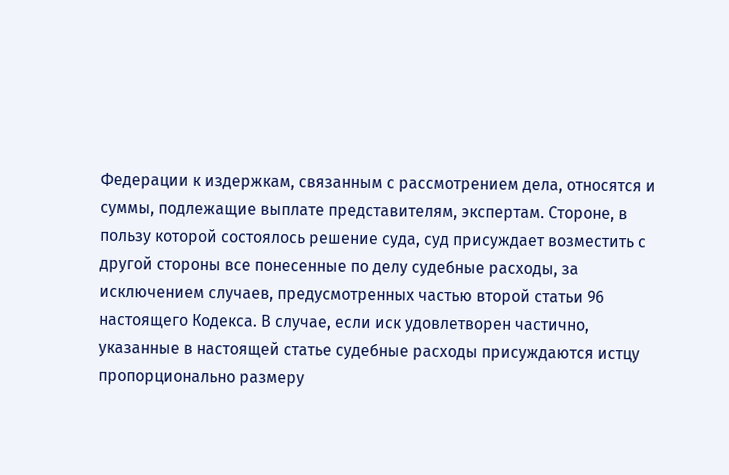Федерации к издержкам, связанным с рассмотрением дела, относятся и суммы, подлежащие выплате представителям, экспертам. Стороне, в пользу которой состоялось решение суда, суд присуждает возместить с другой стороны все понесенные по делу судебные расходы, за исключением случаев, предусмотренных частью второй статьи 96 настоящего Кодекса. В случае, если иск удовлетворен частично, указанные в настоящей статье судебные расходы присуждаются истцу пропорционально размеру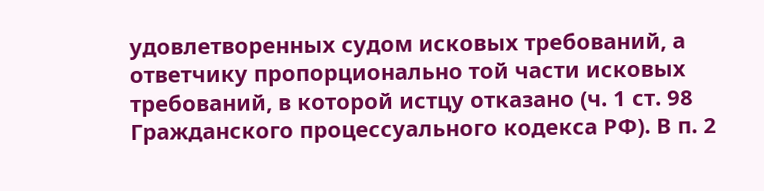удовлетворенных судом исковых требований, а ответчику пропорционально той части исковых требований, в которой истцу отказано (ч. 1 ст. 98 Гражданского процессуального кодекса РФ). В п. 2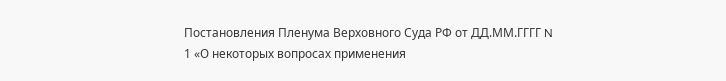Постановления Пленума Верховного Суда РФ от ДД.ММ.ГГГГ N 1 «О некоторых вопросах применения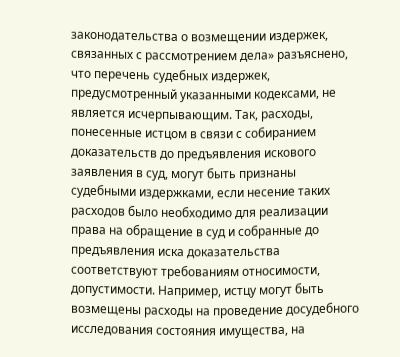законодательства о возмещении издержек, связанных с рассмотрением дела» разъяснено, что перечень судебных издержек, предусмотренный указанными кодексами, не является исчерпывающим. Так, расходы, понесенные истцом в связи с собиранием доказательств до предъявления искового заявления в суд, могут быть признаны судебными издержками, если несение таких расходов было необходимо для реализации права на обращение в суд и собранные до предъявления иска доказательства соответствуют требованиям относимости, допустимости. Например, истцу могут быть возмещены расходы на проведение досудебного исследования состояния имущества, на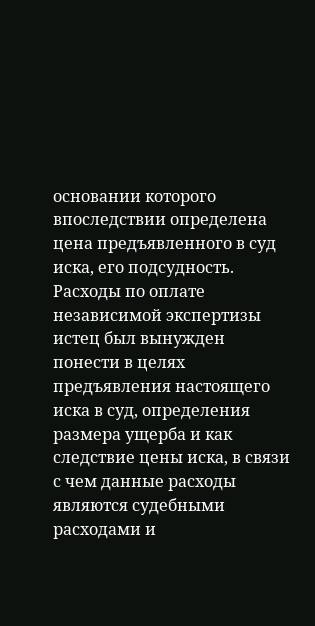основании которого впоследствии определена цена предъявленного в суд иска, его подсудность. Расходы по оплате независимой экспертизы истец был вынужден понести в целях предъявления настоящего иска в суд, определения размера ущерба и как следствие цены иска, в связи с чем данные расходы являются судебными расходами и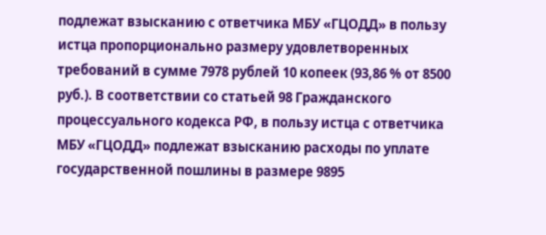подлежат взысканию с ответчика МБУ «ГЦОДД» в пользу истца пропорционально размеру удовлетворенных требований в сумме 7978 рублей 10 копеек (93,86 % от 8500 руб.). В соответствии со статьей 98 Гражданского процессуального кодекса РФ, в пользу истца с ответчика МБУ «ГЦОДД» подлежат взысканию расходы по уплате государственной пошлины в размере 9895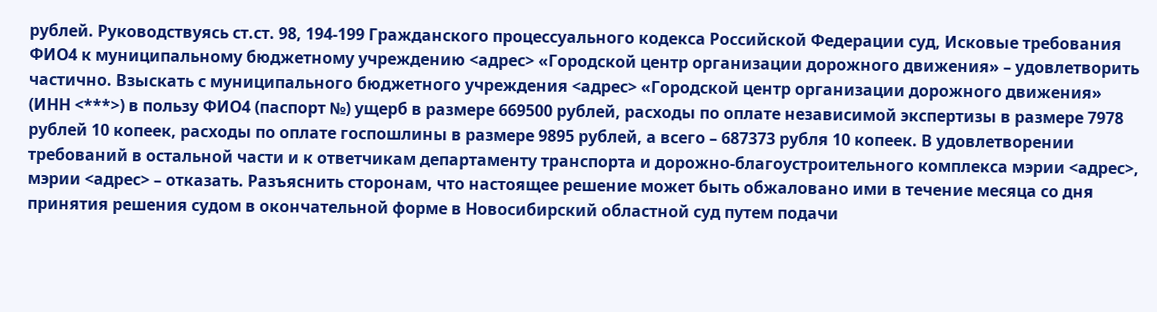рублей. Руководствуясь ст.ст. 98, 194-199 Гражданского процессуального кодекса Российской Федерации суд, Исковые требования ФИО4 к муниципальному бюджетному учреждению <адрес> «Городской центр организации дорожного движения» – удовлетворить частично. Взыскать с муниципального бюджетного учреждения <адрес> «Городской центр организации дорожного движения» (ИНН <***>) в пользу ФИО4 (паспорт №) ущерб в размере 669500 рублей, расходы по оплате независимой экспертизы в размере 7978 рублей 10 копеек, расходы по оплате госпошлины в размере 9895 рублей, а всего – 687373 рубля 10 копеек. В удовлетворении требований в остальной части и к ответчикам департаменту транспорта и дорожно-благоустроительного комплекса мэрии <адрес>, мэрии <адрес> – отказать. Разъяснить сторонам, что настоящее решение может быть обжаловано ими в течение месяца со дня принятия решения судом в окончательной форме в Новосибирский областной суд путем подачи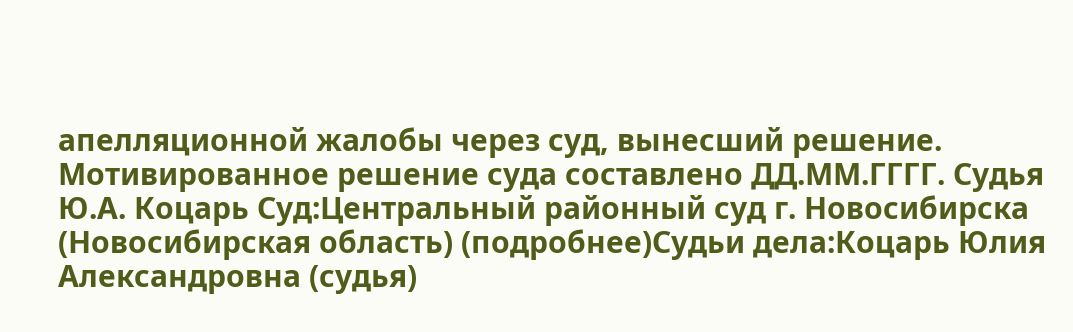апелляционной жалобы через суд, вынесший решение. Мотивированное решение суда составлено ДД.ММ.ГГГГ. Судья Ю.А. Коцарь Суд:Центральный районный суд г. Новосибирска (Новосибирская область) (подробнее)Судьи дела:Коцарь Юлия Александровна (судья)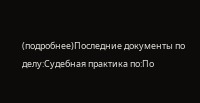(подробнее)Последние документы по делу:Судебная практика по:По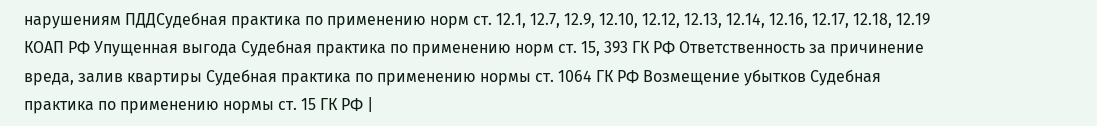нарушениям ПДДСудебная практика по применению норм ст. 12.1, 12.7, 12.9, 12.10, 12.12, 12.13, 12.14, 12.16, 12.17, 12.18, 12.19 КОАП РФ Упущенная выгода Судебная практика по применению норм ст. 15, 393 ГК РФ Ответственность за причинение вреда, залив квартиры Судебная практика по применению нормы ст. 1064 ГК РФ Возмещение убытков Судебная практика по применению нормы ст. 15 ГК РФ |